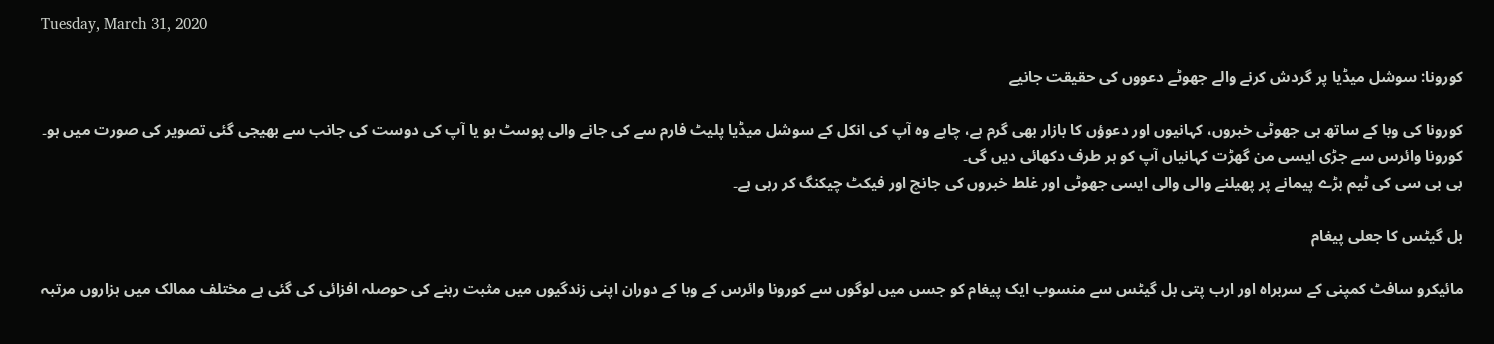Tuesday, March 31, 2020

کورونا: سوشل میڈیا پر گردش کرنے والے جھوٹے دعووں کی حقیقت جانیے

کورونا کی وبا کے ساتھ ہی جھوٹی خبروں، کہانیوں اور دعوؤں کا بازار بھی گرم ہے، چاہے وہ آپ کی انکل کے سوشل میڈیا پلیٹ فارم سے کی جانے والی پوسٹ ہو یا آپ کی دوست کی جانب سے بھیجی گئی تصویر کی صورت میں ہو۔ کورونا وائرس سے جڑی ایسی من گھڑت کہانیاں آپ کو ہر طرف دکھائی دیں گی۔
بی بی سی کی ٹیم بڑے پیمانے پر پھیلنے والی والی ایسی جھوٹی اور غلط خبروں کی جانچ اور فیکٹ چیکنگ کر رہی ہے۔

بل گیٹس کا جعلی پیغام

مائیکرو سافٹ کمپنی کے سربراہ اور ارب پتی بل گیٹس سے منسوب ایک پیغام کو جسں میں لوگوں سے کورونا وائرس کے وبا کے دوران اپنی زندگیوں میں مثبت رہنے کی حوصلہ افزائی کی گئی ہے مختلف ممالک میں ہزاروں مرتبہ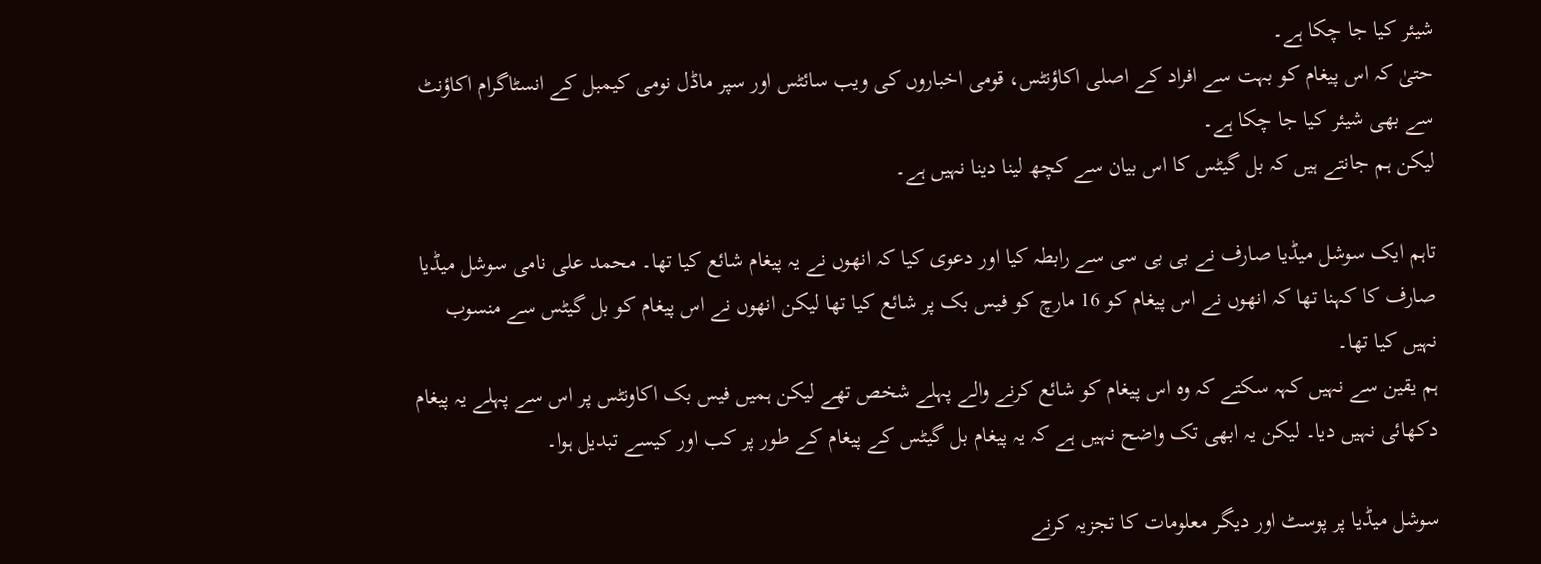شیئر کیا جا چکا ہے۔
حتیٰ کہ اس پیغام کو بہت سے افراد کے اصلی اکاؤنٹس، قومی اخباروں کی ویب سائٹس اور سپر ماڈل نومی کیمبل کے انسٹاگرام اکاؤنٹ سے بھی شیئر کیا جا چکا ہے۔
لیکن ہم جانتے ہیں کہ بل گیٹس کا اس بیان سے کچھ لینا دینا نہیں ہے۔

تاہم ایک سوشل میڈیا صارف نے بی بی سی سے رابطہ کیا اور دعوی کیا کہ انھوں نے یہ پیغام شائع کیا تھا۔ محمد علی نامی سوشل میڈیا صارف کا کہنا تھا کہ انھوں نے اس پیغام کو 16 مارچ کو فیس بک پر شائع کیا تھا لیکن انھوں نے اس پیغام کو بل گیٹس سے منسوب نہیں کیا تھا۔
ہم یقین سے نہیں کہہ سکتے کہ وہ اس پیغام کو شائع کرنے والے پہلے شخص تھے لیکن ہمیں فیس بک اکاونٹس پر اس سے پہلے یہ پیغام دکھائی نہیں دیا۔ لیکن یہ ابھی تک واضح نہیں ہے کہ یہ پیغام بل گیٹس کے پیغام کے طور پر کب اور کیسے تبدیل ہوا۔

سوشل میڈیا پر پوسٹ اور دیگر معلومات کا تجزیہ کرنے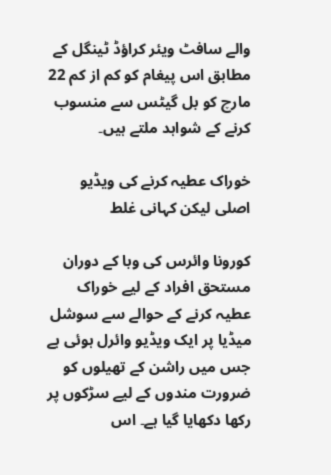والے سافٹ ویئر کراؤڈ ٹینگل کے مطابق اس پیغام کو کم از کم 22 مارچ کو بل گیٹس سے منسوب کرنے کے شواہد ملتے ہیں۔

خوراک عطیہ کرنے کی ویڈیو اصلی لیکن کہانی غلط

کورونا وائرس کی وبا کے دوران مستحق افراد کے لیے خوراک عطیہ کرنے کے حوالے سے سوشل میڈیا پر ایک ویڈیو وائرل ہوئی ہے جس میں راشن کے تھیلوں کو ضرورت مندوں کے لیے سڑکوں پر رکھا دکھایا گیا ہے۔ اس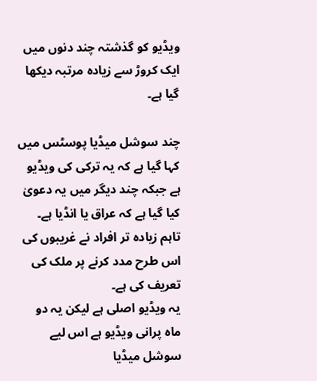ویڈیو کو گذشتہ چند دنوں میں ایک کروڑ سے زیادہ مرتبہ دیکھا گیا ہے۔

چند سوشل میڈیا پوسٹس میں کہا گیا ہے کہ یہ ترکی کی ویڈیو ہے جبکہ چند دیگر میں یہ دعویٰ کیا گیا ہے کہ عراق یا انڈیا ہے۔ تاہم زیادہ تر افراد نے غریبوں کی اس طرح مدد کرنے پر ملک کی تعریف کی ہے۔
یہ ویڈیو اصلی ہے لیکن یہ دو ماہ پرانی ویڈیو ہے اس لیے سوشل میڈیا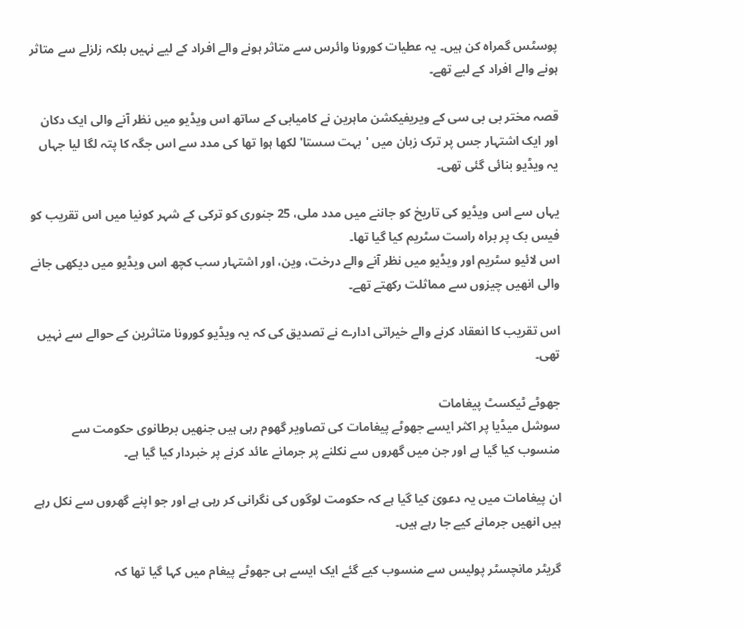پوسٹس گمراہ کن ہیں۔ یہ عطیات کورونا وائرس سے متاثر ہونے والے افراد کے لیے نہیں بلکہ زلزلے سے متاثر ہونے والے افراد کے لیے تھے۔

قصہ مختر بی بی سی کے ویریفیکشن ماہرین نے کامیابی کے ساتھ اس ویڈیو میں نظر آنے والی ایک دکان اور ایک اشتہار جس پر ترک زبان میں 'بہت سستا' لکھا ہوا تھا کی مدد سے اس جگہ کا پتہ لگا لیا جہاں یہ ویڈیو بنائی گئی تھی۔

یہاں سے اس ویڈیو کی تاریخ کو جاننے میں مدد ملی، 25 جنوری کو ترکی کے شہر کونیا میں اس تقریب کو فیس بک پر براہ راست سٹریم کیا گیا تھا۔
اس لائیو سٹریم اور ویڈیو میں نظر آنے والے درخت، وین، اور اشتہار سب کچھ اس ویڈیو میں دیکھی جانے والی انھیں چیزوں سے مماثلت رکھتے تھے۔

اس تقریب کا انعقاد کرنے والے خیراتی ادارے نے تصدیق کی کہ یہ ویڈیو کورونا متاثرین کے حوالے سے نہیں تھی۔

جھوٹے ٹیکسٹ پیغامات
سوشل میڈیا پر اکثر ایسے جھوٹے پیغامات کی تصاویر گھوم رہی ہیں جنھیں برطانوی حکومت سے منسوب کیا گیا ہے اور جن میں گھروں سے نکلنے پر جرمانے عائد کرنے پر خبردار کیا گیا ہے۔

ان پیغامات میں یہ دعویٰ کیا گیا ہے کہ حکومت لوگوں کی نگرانی کر رہی ہے اور جو اپنے گھروں سے نکل رہے ہیں انھیں جرمانے کیے جا رہے ہیں۔

گریٹر مانچسٹر پولیس سے منسوب کیے گئے ایک ایسے ہی جھوٹے پیغام میں کہا گیا تھا کہ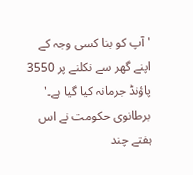' آپ کو بنا کسی وجہ کے اپنے گھر سے نکلنے پر 3550 پاؤنڈ جرمانہ کیا گیا ہے۔'
برطانوی حکومت نے اس ہفتے چند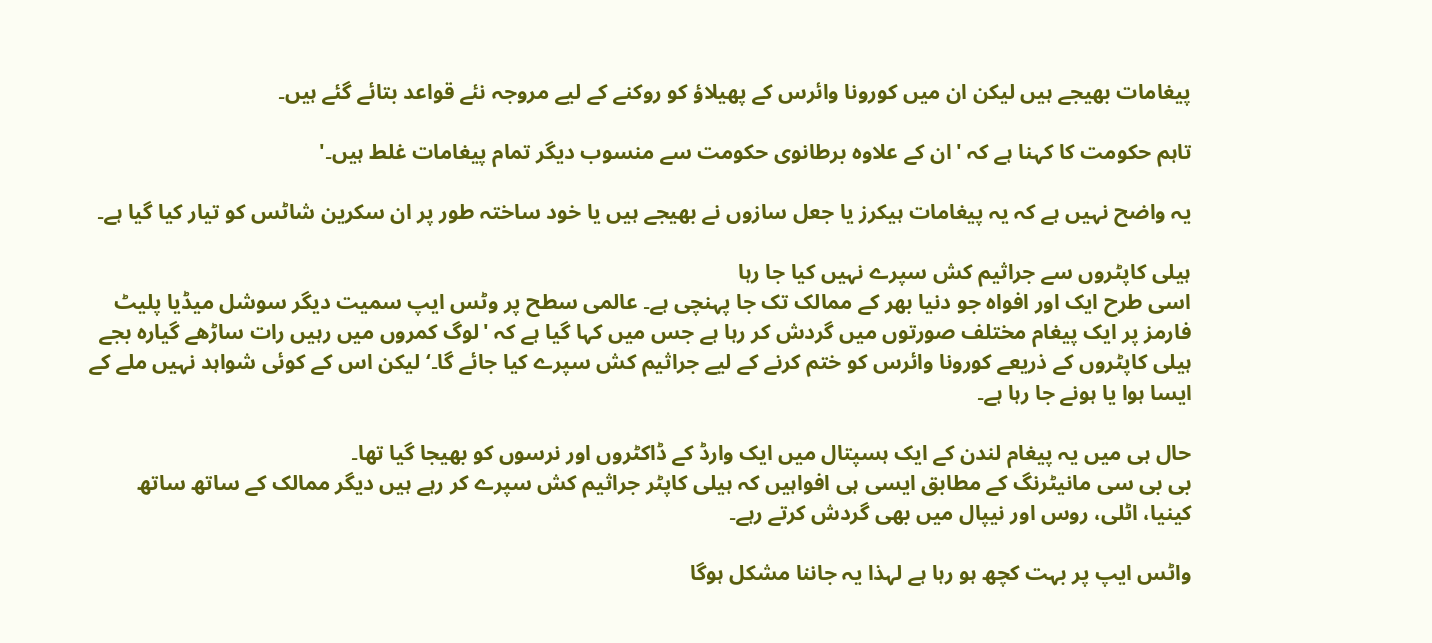پیغامات بھیجے ہیں لیکن ان میں کورونا وائرس کے پھیلاؤ کو روکنے کے لیے مروجہ نئے قواعد بتائے گئے ہیں۔

تاہم حکومت کا کہنا ہے کہ 'ان کے علاوہ برطانوی حکومت سے منسوب دیگر تمام پیغامات غلط ہیں۔'

یہ واضح نہیں ہے کہ یہ پیغامات ہیکرز یا جعل سازوں نے بھیجے ہیں یا خود ساختہ طور پر ان سکرین شاٹس کو تیار کیا گیا ہے۔

ہیلی کاپٹروں سے جراثیم کش سپرے نہیں کیا جا رہا
اسی طرح ایک اور افواہ جو دنیا بھر کے ممالک تک جا پہنچی ہے۔ عالمی سطح پر وٹس ایپ سمیت دیگر سوشل میڈیا پلیٹ فارمز پر ایک پیغام مختلف صورتوں میں گردش کر رہا ہے جس میں کہا گیا ہے کہ 'لوگ کمروں میں رہیں رات ساڑھے گیارہ بجے ہیلی کاپٹروں کے ذریعے کورونا وائرس کو ختم کرنے کے لیے جراثیم کش سپرے کیا جائے گا۔‘ لیکن اس کے کوئی شواہد نہیں ملے کے ایسا ہوا یا ہونے جا رہا ہے۔

حال ہی میں یہ پیغام لندن کے ایک ہسپتال میں ایک وارڈ کے ڈاکٹروں اور نرسوں کو بھیجا گیا تھا۔
بی بی سی مانیٹرنگ کے مطابق ایسی ہی افواہیں کہ ہیلی کاپٹر جراثیم کش سپرے کر رہے ہیں دیگر ممالک کے ساتھ ساتھ کینیا، اٹلی، روس اور نیپال میں بھی گردش کرتے رہے۔

واٹس ایپ پر بہت کچھ ہو رہا ہے لہذا یہ جاننا مشکل ہوگا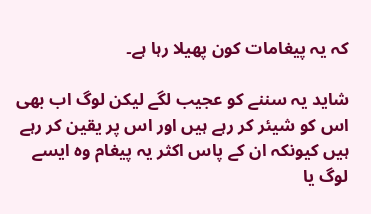کہ یہ پیغامات کون پھیلا رہا ہے۔

شاید یہ سننے کو عجیب لگے لیکن لوگ اب بھی اس کو شیئر کر رہے ہیں اور اس پر یقین کر رہے ہیں کیونکہ ان کے پاس اکثر یہ پیغام وہ ایسے لوگ یا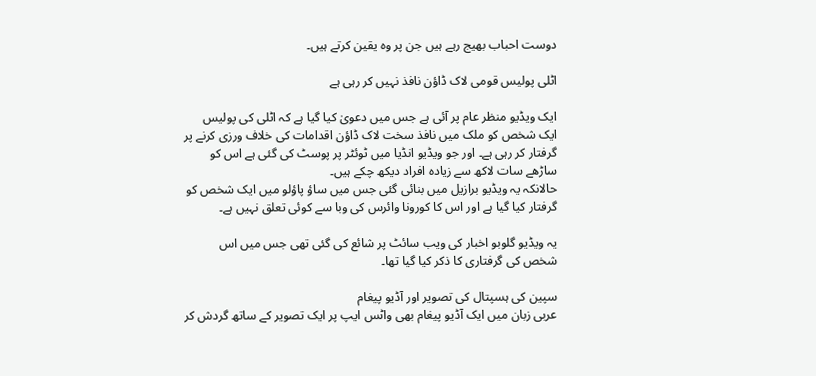دوست احباب بھیج رہے ہیں جن پر وہ یقین کرتے ہیں۔

اٹلی پولیس قومی لاک ڈاؤن نافذ نہیں کر رہی ہے

ایک ویڈیو منظر عام پر آئی ہے جس میں دعویٰ کیا گیا ہے کہ اٹلی کی پولیس ایک شخص کو ملک میں نافذ سخت لاک ڈاؤن اقدامات کی خلاف ورزی کرنے پر گرفتار کر رہی ہے۔ اور جو ویڈیو انڈیا میں ٹوئٹر پر پوسٹ کی گئی ہے اس کو ساڑھے سات لاکھ سے زیادہ افراد دیکھ چکے ہیں۔
حالانکہ یہ ویڈیو برازیل میں بنائی گئی جس میں ساؤ پاؤلو میں ایک شخص کو گرفتار کیا گیا ہے اور اس کا کورونا وائرس کی وبا سے کوئی تعلق نہیں ہے۔

یہ ویڈیو گلوبو اخبار کی ویب سائٹ پر شائع کی گئی تھی جس میں اس شخص کی گرفتاری کا ذکر کیا گیا تھا۔

سپین کی ہسپتال کی تصویر اور آڈیو پیغام
عربی زبان میں ایک آڈیو پیغام بھی واٹس ایپ پر ایک تصویر کے ساتھ گردش کر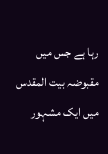رہا ہے جس میں مقبوضہ بیت المقدس میں ایک مشہور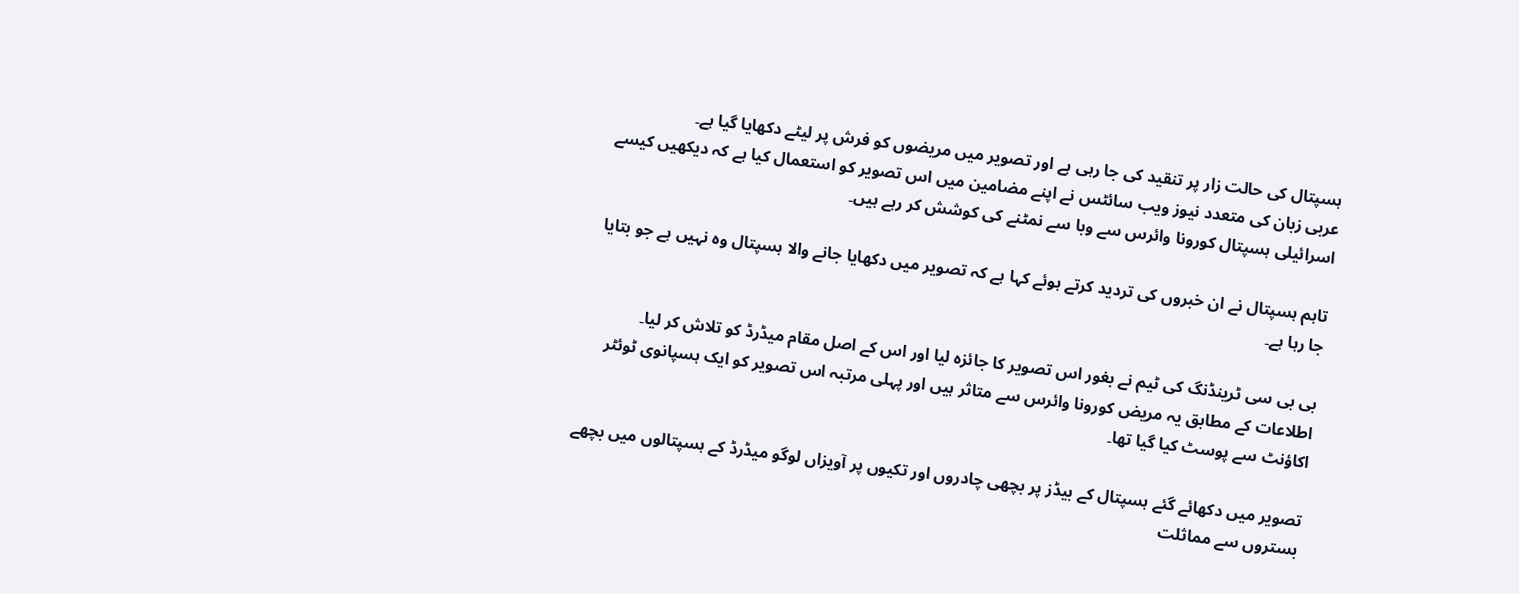ہسپتال کی حالت زار پر تنقید کی جا رہی ہے اور تصویر میں مریضوں کو فرش پر لیٹے دکھایا گیا ہے۔
عربی زبان کی متعدد نیوز ویب سائٹس نے اپنے مضامین میں اس تصویر کو استعمال کیا ہے کہ دیکھیں کیسے اسرائیلی ہسپتال کورونا وائرس سے وبا سے نمٹنے کی کوشش کر رہے ہیں۔

تاہم ہسپتال نے ان خبروں کی تردید کرتے ہوئے کہا ہے کہ تصویر میں دکھایا جانے والا ہسپتال وہ نہیں ہے جو بتایا جا رہا ہے۔

بی بی سی ٹرینڈنگ کی ٹیم نے بغور اس تصویر کا جائزہ لیا اور اس کے اصل مقام میڈرڈ کو تلاش کر لیا۔ اطلاعات کے مطابق یہ مریض کورونا وائرس سے متاثر ہیں اور پہلی مرتبہ اس تصویر کو ایک ہسپانوی ٹوئٹر اکاؤنٹ سے پوسٹ کیا گیا تھا۔

تصویر میں دکھائے گئے ہسپتال کے بیڈز پر بچھی چادروں اور تکیوں پر آویزاں لوگو میڈرڈ کے ہسپتالوں میں بچھے بستروں سے مماثلت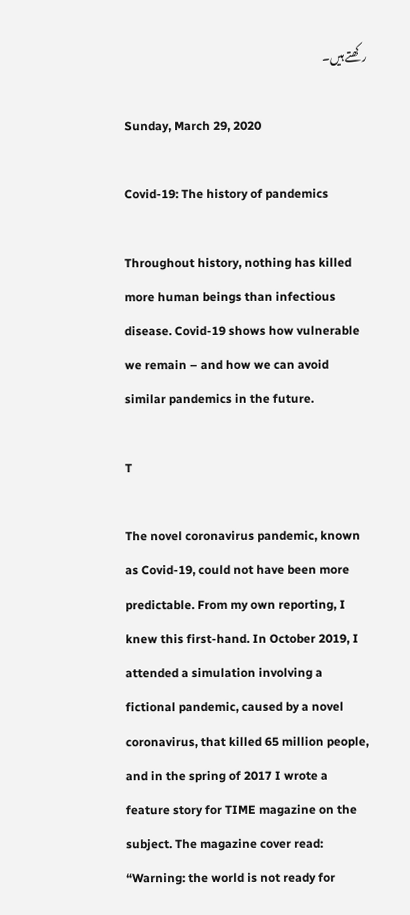رکھتے ہیں۔

Sunday, March 29, 2020

Covid-19: The history of pandemics

Throughout history, nothing has killed more human beings than infectious disease. Covid-19 shows how vulnerable we remain – and how we can avoid similar pandemics in the future.

T

The novel coronavirus pandemic, known as Covid-19, could not have been more predictable. From my own reporting, I knew this first-hand. In October 2019, I attended a simulation involving a fictional pandemic, caused by a novel coronavirus, that killed 65 million people, and in the spring of 2017 I wrote a feature story for TIME magazine on the subject. The magazine cover read: “Warning: the world is not ready for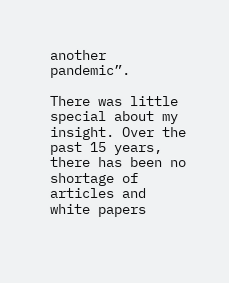another pandemic”.

There was little special about my insight. Over the past 15 years, there has been no shortage of articles and white papers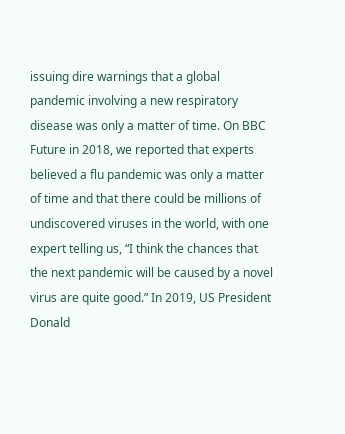issuing dire warnings that a global pandemic involving a new respiratory disease was only a matter of time. On BBC Future in 2018, we reported that experts believed a flu pandemic was only a matter of time and that there could be millions of undiscovered viruses in the world, with one expert telling us, “I think the chances that the next pandemic will be caused by a novel virus are quite good.” In 2019, US President Donald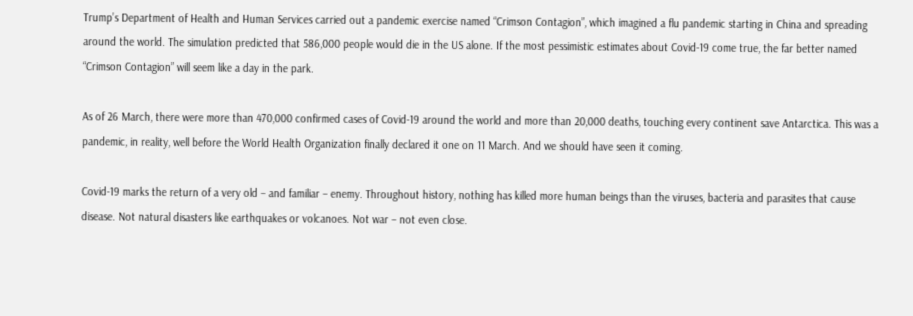Trump’s Department of Health and Human Services carried out a pandemic exercise named “Crimson Contagion”, which imagined a flu pandemic starting in China and spreading around the world. The simulation predicted that 586,000 people would die in the US alone. If the most pessimistic estimates about Covid-19 come true, the far better named “Crimson Contagion” will seem like a day in the park.

As of 26 March, there were more than 470,000 confirmed cases of Covid-19 around the world and more than 20,000 deaths, touching every continent save Antarctica. This was a pandemic, in reality, well before the World Health Organization finally declared it one on 11 March. And we should have seen it coming.

Covid-19 marks the return of a very old – and familiar – enemy. Throughout history, nothing has killed more human beings than the viruses, bacteria and parasites that cause disease. Not natural disasters like earthquakes or volcanoes. Not war – not even close.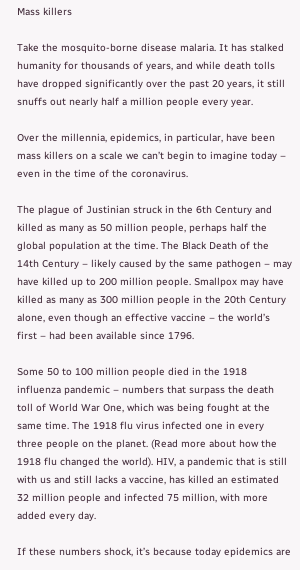Mass killers

Take the mosquito-borne disease malaria. It has stalked humanity for thousands of years, and while death tolls have dropped significantly over the past 20 years, it still snuffs out nearly half a million people every year.

Over the millennia, epidemics, in particular, have been mass killers on a scale we can’t begin to imagine today – even in the time of the coronavirus.

The plague of Justinian struck in the 6th Century and killed as many as 50 million people, perhaps half the global population at the time. The Black Death of the 14th Century – likely caused by the same pathogen – may have killed up to 200 million people. Smallpox may have killed as many as 300 million people in the 20th Century alone, even though an effective vaccine – the world’s first – had been available since 1796.

Some 50 to 100 million people died in the 1918 influenza pandemic – numbers that surpass the death toll of World War One, which was being fought at the same time. The 1918 flu virus infected one in every three people on the planet. (Read more about how the 1918 flu changed the world). HIV, a pandemic that is still with us and still lacks a vaccine, has killed an estimated 32 million people and infected 75 million, with more added every day.

If these numbers shock, it’s because today epidemics are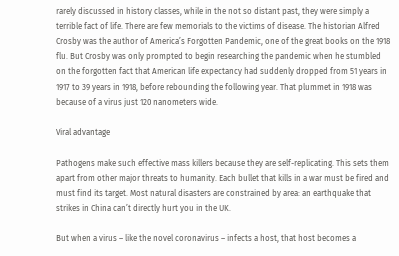rarely discussed in history classes, while in the not so distant past, they were simply a terrible fact of life. There are few memorials to the victims of disease. The historian Alfred Crosby was the author of America’s Forgotten Pandemic, one of the great books on the 1918 flu. But Crosby was only prompted to begin researching the pandemic when he stumbled on the forgotten fact that American life expectancy had suddenly dropped from 51 years in 1917 to 39 years in 1918, before rebounding the following year. That plummet in 1918 was because of a virus just 120 nanometers wide.

Viral advantage

Pathogens make such effective mass killers because they are self-replicating. This sets them apart from other major threats to humanity. Each bullet that kills in a war must be fired and must find its target. Most natural disasters are constrained by area: an earthquake that strikes in China can’t directly hurt you in the UK.

But when a virus – like the novel coronavirus – infects a host, that host becomes a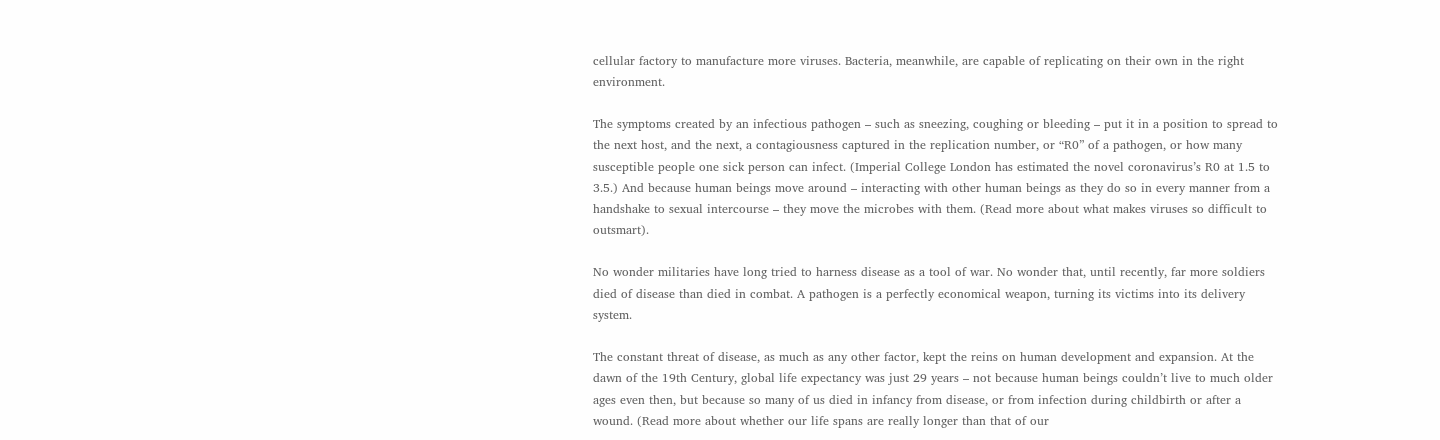cellular factory to manufacture more viruses. Bacteria, meanwhile, are capable of replicating on their own in the right environment.

The symptoms created by an infectious pathogen – such as sneezing, coughing or bleeding – put it in a position to spread to the next host, and the next, a contagiousness captured in the replication number, or “R0” of a pathogen, or how many susceptible people one sick person can infect. (Imperial College London has estimated the novel coronavirus’s R0 at 1.5 to 3.5.) And because human beings move around – interacting with other human beings as they do so in every manner from a handshake to sexual intercourse – they move the microbes with them. (Read more about what makes viruses so difficult to outsmart).

No wonder militaries have long tried to harness disease as a tool of war. No wonder that, until recently, far more soldiers died of disease than died in combat. A pathogen is a perfectly economical weapon, turning its victims into its delivery system.

The constant threat of disease, as much as any other factor, kept the reins on human development and expansion. At the dawn of the 19th Century, global life expectancy was just 29 years – not because human beings couldn’t live to much older ages even then, but because so many of us died in infancy from disease, or from infection during childbirth or after a wound. (Read more about whether our life spans are really longer than that of our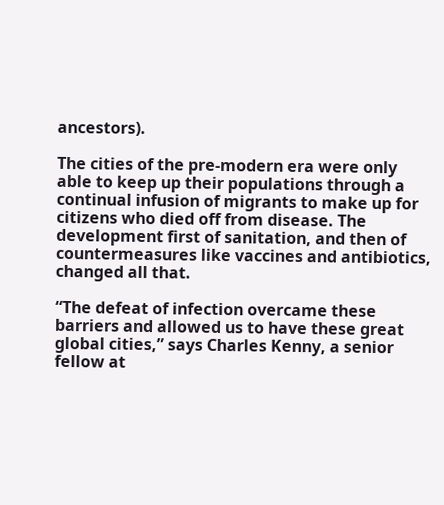ancestors).

The cities of the pre-modern era were only able to keep up their populations through a continual infusion of migrants to make up for citizens who died off from disease. The development first of sanitation, and then of countermeasures like vaccines and antibiotics, changed all that.

“The defeat of infection overcame these barriers and allowed us to have these great global cities,” says Charles Kenny, a senior fellow at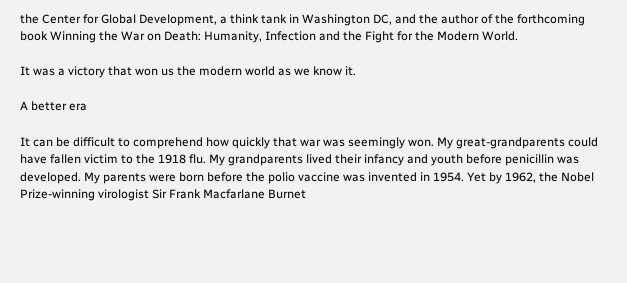the Center for Global Development, a think tank in Washington DC, and the author of the forthcoming book Winning the War on Death: Humanity, Infection and the Fight for the Modern World.

It was a victory that won us the modern world as we know it.

A better era

It can be difficult to comprehend how quickly that war was seemingly won. My great-grandparents could have fallen victim to the 1918 flu. My grandparents lived their infancy and youth before penicillin was developed. My parents were born before the polio vaccine was invented in 1954. Yet by 1962, the Nobel Prize-winning virologist Sir Frank Macfarlane Burnet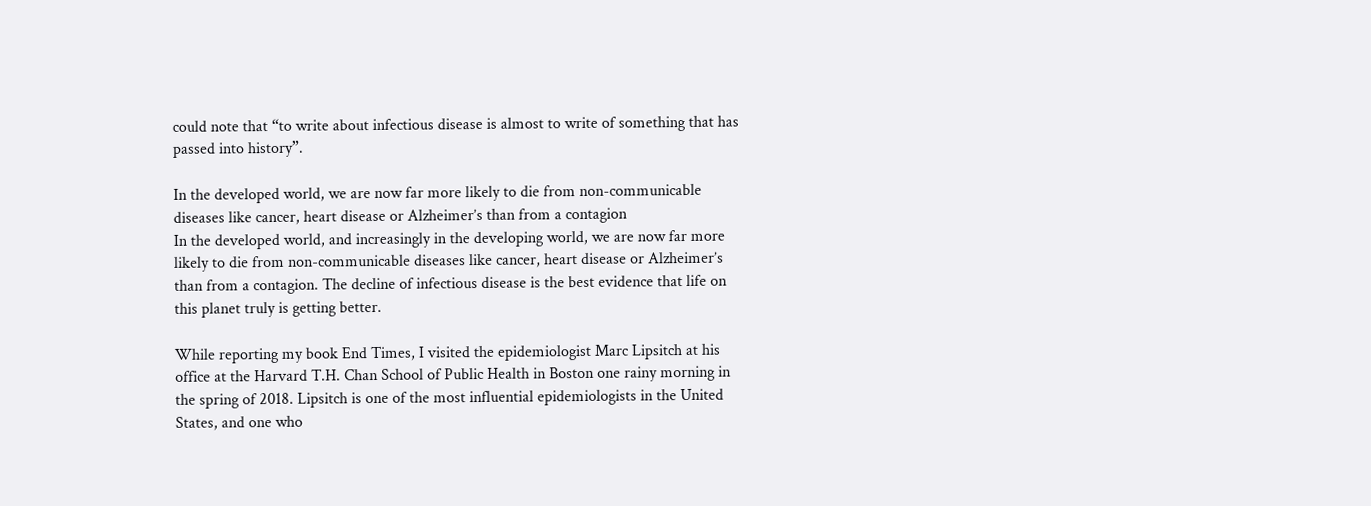could note that “to write about infectious disease is almost to write of something that has passed into history”.

In the developed world, we are now far more likely to die from non-communicable diseases like cancer, heart disease or Alzheimer’s than from a contagion
In the developed world, and increasingly in the developing world, we are now far more likely to die from non-communicable diseases like cancer, heart disease or Alzheimer’s than from a contagion. The decline of infectious disease is the best evidence that life on this planet truly is getting better.

While reporting my book End Times, I visited the epidemiologist Marc Lipsitch at his office at the Harvard T.H. Chan School of Public Health in Boston one rainy morning in the spring of 2018. Lipsitch is one of the most influential epidemiologists in the United States, and one who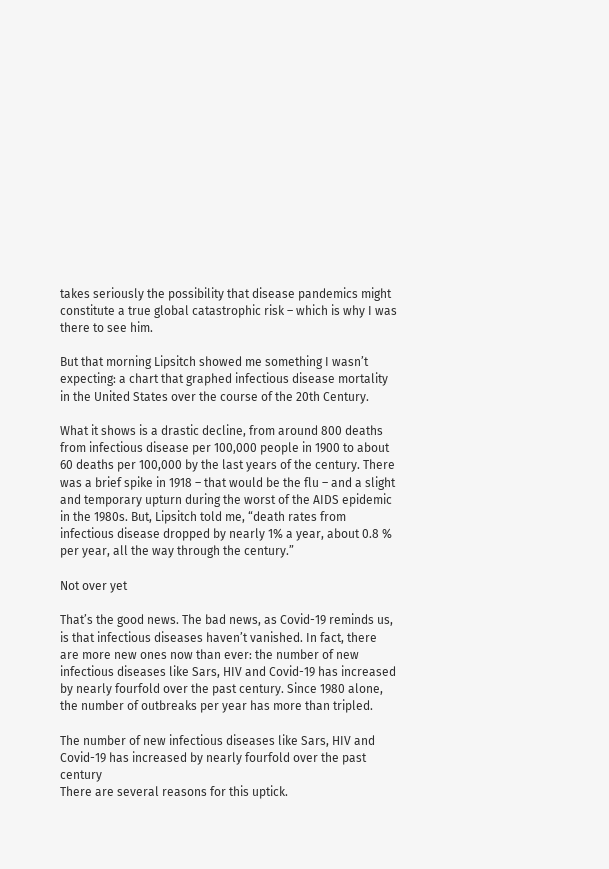takes seriously the possibility that disease pandemics might constitute a true global catastrophic risk – which is why I was there to see him.

But that morning Lipsitch showed me something I wasn’t expecting: a chart that graphed infectious disease mortality in the United States over the course of the 20th Century.

What it shows is a drastic decline, from around 800 deaths from infectious disease per 100,000 people in 1900 to about 60 deaths per 100,000 by the last years of the century. There was a brief spike in 1918 – that would be the flu – and a slight and temporary upturn during the worst of the AIDS epidemic in the 1980s. But, Lipsitch told me, “death rates from infectious disease dropped by nearly 1% a year, about 0.8 % per year, all the way through the century.”

Not over yet

That’s the good news. The bad news, as Covid-19 reminds us, is that infectious diseases haven’t vanished. In fact, there are more new ones now than ever: the number of new infectious diseases like Sars, HIV and Covid-19 has increased by nearly fourfold over the past century. Since 1980 alone, the number of outbreaks per year has more than tripled.

The number of new infectious diseases like Sars, HIV and Covid-19 has increased by nearly fourfold over the past century
There are several reasons for this uptick.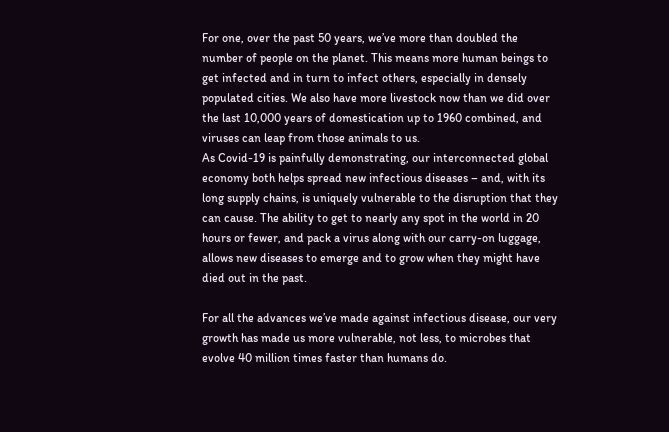For one, over the past 50 years, we’ve more than doubled the number of people on the planet. This means more human beings to get infected and in turn to infect others, especially in densely populated cities. We also have more livestock now than we did over the last 10,000 years of domestication up to 1960 combined, and viruses can leap from those animals to us.
As Covid-19 is painfully demonstrating, our interconnected global economy both helps spread new infectious diseases – and, with its long supply chains, is uniquely vulnerable to the disruption that they can cause. The ability to get to nearly any spot in the world in 20 hours or fewer, and pack a virus along with our carry-on luggage, allows new diseases to emerge and to grow when they might have died out in the past.

For all the advances we’ve made against infectious disease, our very growth has made us more vulnerable, not less, to microbes that evolve 40 million times faster than humans do.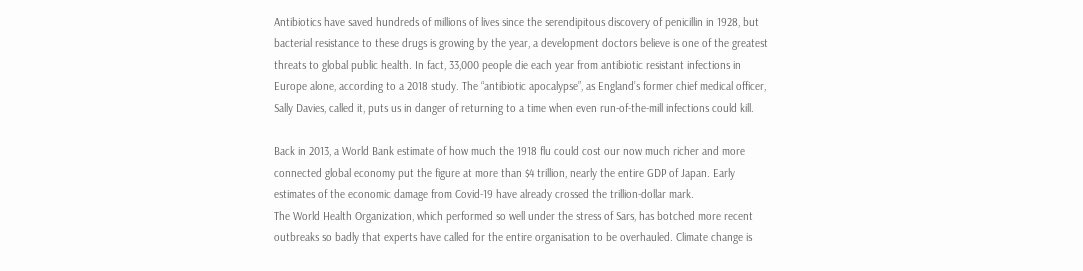Antibiotics have saved hundreds of millions of lives since the serendipitous discovery of penicillin in 1928, but bacterial resistance to these drugs is growing by the year, a development doctors believe is one of the greatest threats to global public health. In fact, 33,000 people die each year from antibiotic resistant infections in Europe alone, according to a 2018 study. The “antibiotic apocalypse”, as England’s former chief medical officer, Sally Davies, called it, puts us in danger of returning to a time when even run-of-the-mill infections could kill.

Back in 2013, a World Bank estimate of how much the 1918 flu could cost our now much richer and more connected global economy put the figure at more than $4 trillion, nearly the entire GDP of Japan. Early estimates of the economic damage from Covid-19 have already crossed the trillion-dollar mark.
The World Health Organization, which performed so well under the stress of Sars, has botched more recent outbreaks so badly that experts have called for the entire organisation to be overhauled. Climate change is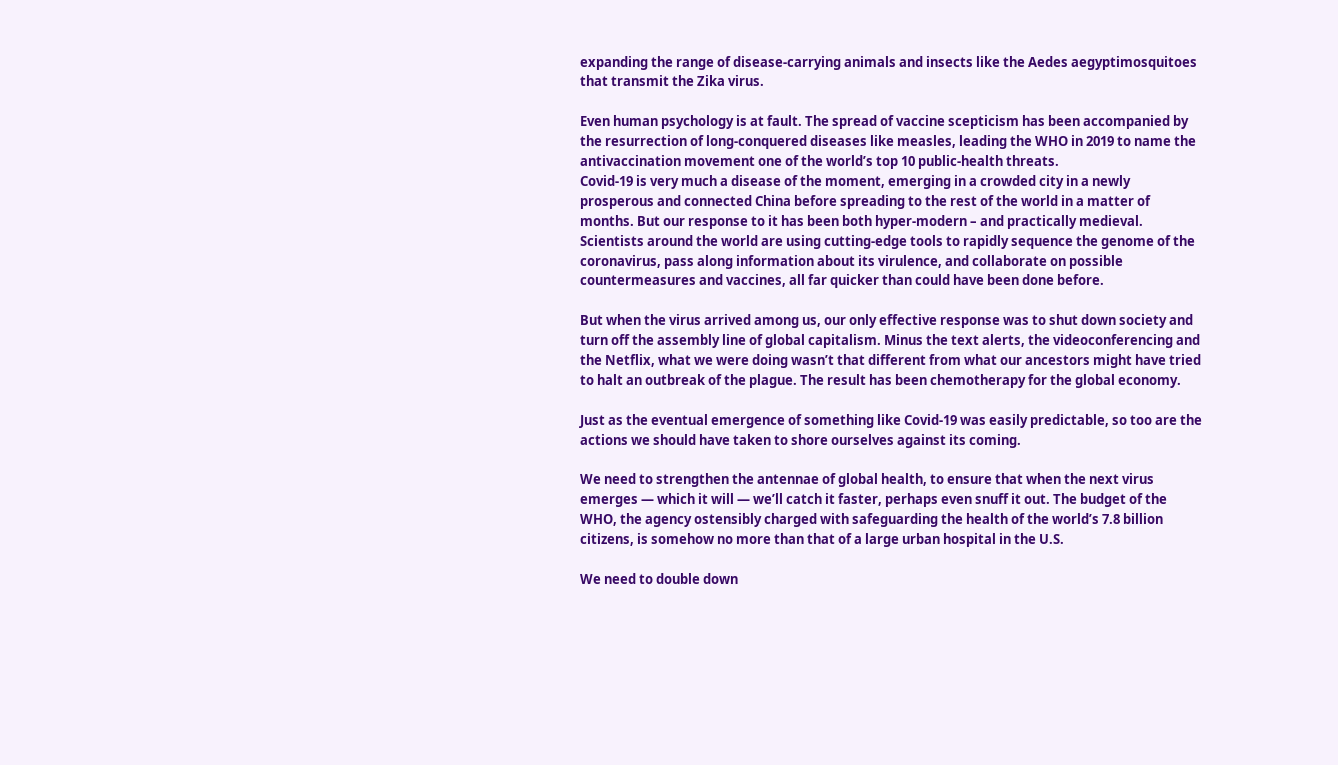expanding the range of disease-carrying animals and insects like the Aedes aegyptimosquitoes that transmit the Zika virus.

Even human psychology is at fault. The spread of vaccine scepticism has been accompanied by the resurrection of long-conquered diseases like measles, leading the WHO in 2019 to name the antivaccination movement one of the world’s top 10 public-health threats.
Covid-19 is very much a disease of the moment, emerging in a crowded city in a newly prosperous and connected China before spreading to the rest of the world in a matter of months. But our response to it has been both hyper-modern – and practically medieval. Scientists around the world are using cutting-edge tools to rapidly sequence the genome of the coronavirus, pass along information about its virulence, and collaborate on possible countermeasures and vaccines, all far quicker than could have been done before.

But when the virus arrived among us, our only effective response was to shut down society and turn off the assembly line of global capitalism. Minus the text alerts, the videoconferencing and the Netflix, what we were doing wasn’t that different from what our ancestors might have tried to halt an outbreak of the plague. The result has been chemotherapy for the global economy.

Just as the eventual emergence of something like Covid-19 was easily predictable, so too are the actions we should have taken to shore ourselves against its coming.

We need to strengthen the antennae of global health, to ensure that when the next virus emerges — which it will — we’ll catch it faster, perhaps even snuff it out. The budget of the WHO, the agency ostensibly charged with safeguarding the health of the world’s 7.8 billion citizens, is somehow no more than that of a large urban hospital in the U.S.

We need to double down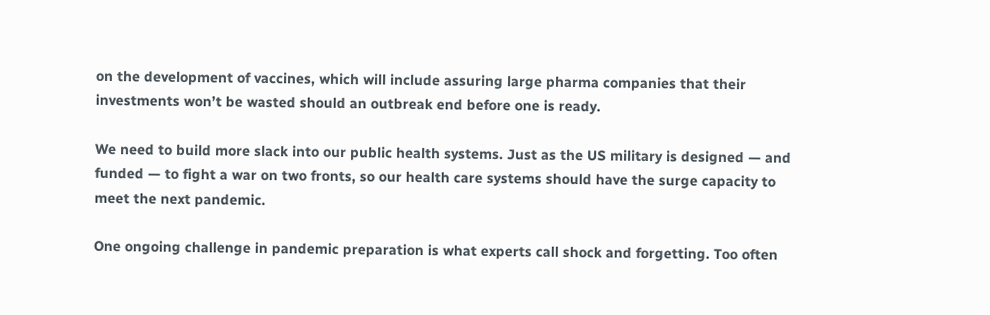on the development of vaccines, which will include assuring large pharma companies that their investments won’t be wasted should an outbreak end before one is ready.

We need to build more slack into our public health systems. Just as the US military is designed — and funded — to fight a war on two fronts, so our health care systems should have the surge capacity to meet the next pandemic.

One ongoing challenge in pandemic preparation is what experts call shock and forgetting. Too often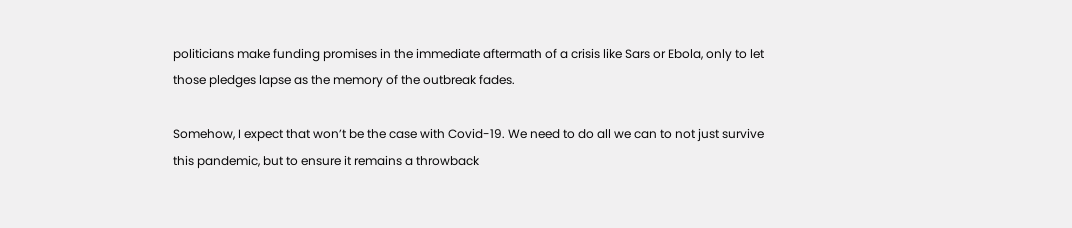politicians make funding promises in the immediate aftermath of a crisis like Sars or Ebola, only to let those pledges lapse as the memory of the outbreak fades.

Somehow, I expect that won’t be the case with Covid-19. We need to do all we can to not just survive this pandemic, but to ensure it remains a throwback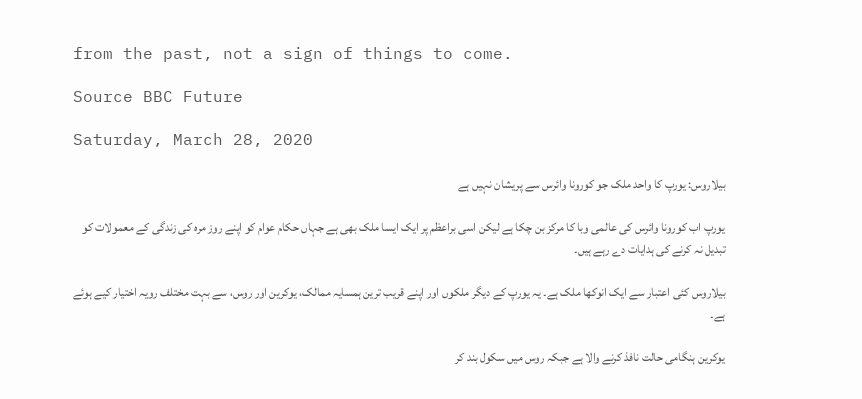from the past, not a sign of things to come.

Source BBC Future

Saturday, March 28, 2020

بیلاروس: یورپ کا واحد ملک جو کورونا وائرس سے پریشان نہیں ہے

یورپ اب کورونا وائرس کی عالمی وبا کا مرکز بن چکا ہے لیکن اسی براعظم پر ایک ایسا ملک بھی ہے جہاں حکام عوام کو اپنے روز مرہ کی زندگی کے معمولات کو تبدیل نہ کرنے کی ہدایات دے رہے ہیں۔

بیلاروس کئی اعتبار سے ایک انوکھا ملک ہے۔ یہ یورپ کے دیگر ملکوں اور اپنے قریب ترین ہمسایہ ممالک، یوکرین اور روس، سے بہت مختلف رویہ اختیار کیے ہوئے ہے۔

یوکرین ہنگامی حالت نافذ کرنے والا ہے جبکہ روس میں سکول بند کر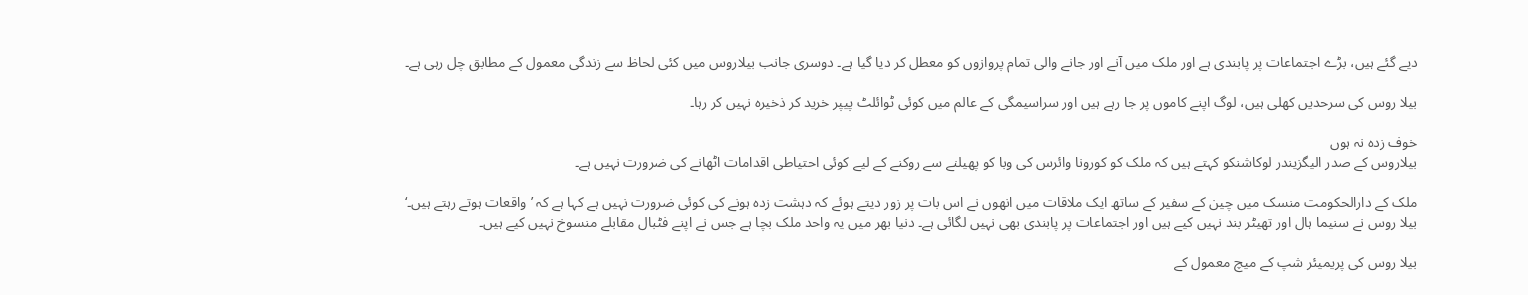دیے گئے ہیں، بڑے اجتماعات پر پابندی ہے اور ملک میں آنے اور جانے والی تمام پروازوں کو معطل کر دیا گیا ہے۔ دوسری جانب بیلاروس میں کئی لحاظ سے زندگی معمول کے مطابق چل رہی ہے۔

بیلا روس کی سرحدیں کھلی ہیں، لوگ اپنے کاموں پر جا رہے ہیں اور سراسیمگی کے عالم میں کوئی ٹوائلٹ پیپر خرید کر ذخیرہ نہیں کر رہا۔

خوف زدہ نہ ہوں
بیلاروس کے صدر الیگزیندر لوکاشنکو کہتے ہیں کہ ملک کو کورونا وائرس کی وبا کو پھیلنے سے روکنے کے لیے کوئی احتیاطی اقدامات اٹھانے کی ضرورت نہیں ہے۔

ملک کے دارالحکومت منسک میں چین کے سفیر کے ساتھ ایک ملاقات میں انھوں نے اس بات پر زور دیتے ہوئے کہ دہشت زدہ ہونے کی کوئی ضرورت نہیں ہے کہا ہے کہ ’واقعات ہوتے رہتے ہیں۔‘
بیلا روس نے سنیما ہال اور تھیٹر بند نہیں کیے ہیں اور اجتماعات پر پابندی بھی نہیں لگائی ہے۔ دنیا بھر میں یہ واحد ملک بچا ہے جس نے اپنے فٹبال مقابلے منسوخ نہیں کیے ہیں۔

بیلا روس کی پریمیئر شپ کے میچ معمول کے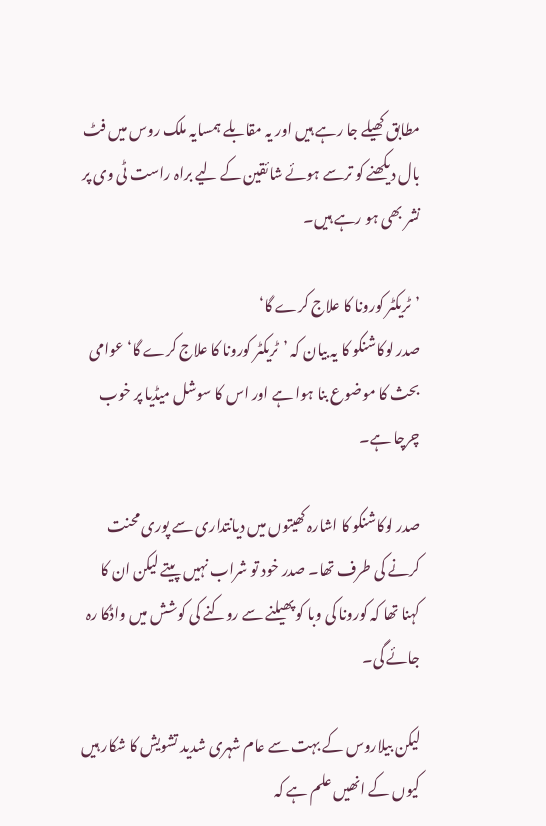مطابق کھیلے جا رہے ہیں اور یہ مقابلے ہمسایہ ملک روس میں فٹ بال دیکھنے کو ترسے ہوئے شائقین کے لیے براہ راست ٹی وی پر نشر بھی ہو رہے ہیں۔

’ٹریکٹر کورونا کا علاج کرے گا‘
صدر لوکاشنکو کا یہ بیان کہ ’ٹریکٹر کورونا کا علاج کرے گا‘ عوامی بحث کا موضوع بنا ہوا ہے اور اس کا سوشل میڈیا پر خوب چرچا ہے۔

صدر لوکاشنکو کا اشارہ کھیتوں میں دیانتداری سے پوری محنت کرنے کی طرف تھا۔ صدر خود تو شراب نہیں پیتے لیکن ان کا کہنا تھا کہ کورونا کی وبا کو پھیلنے سے روکنے کی کوشش میں واڈکا رہ جائے گی۔

لیکن بیلاروس کے بہت سے عام شہری شدید تشویش کا شکار ہیں کیوں کے انھیں علم ہے کہ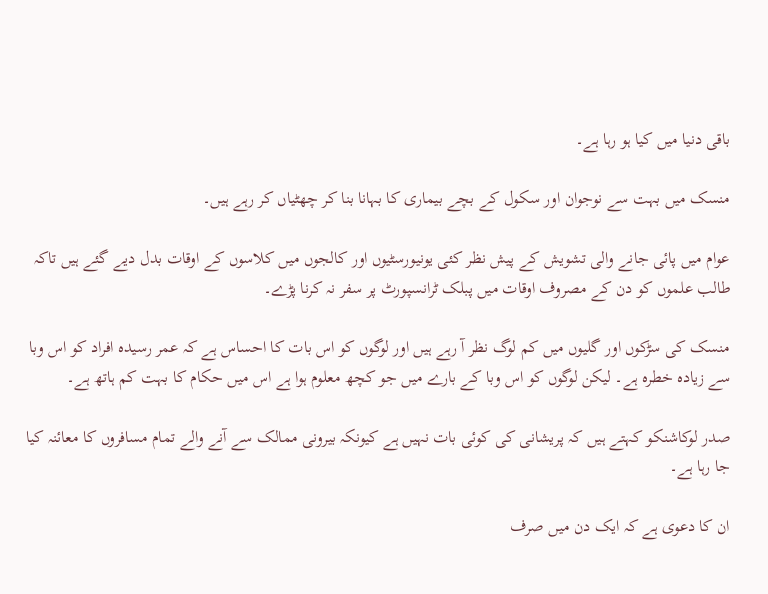باقی دنیا میں کیا ہو رہا ہے۔

منسک میں بہت سے نوجوان اور سکول کے بچے بیماری کا بہانا بنا کر چھٹیاں کر رہے ہیں۔

عوام میں پائی جانے والی تشویش کے پیش نظر کئی یونیورسٹیوں اور کالجوں میں کلاسوں کے اوقات بدل دیے گئے ہیں تاکہ طالب علموں کو دن کے مصروف اوقات میں پبلک ٹرانسپورٹ پر سفر نہ کرنا پڑے۔

منسک کی سڑکوں اور گلیوں میں کم لوگ نظر آ رہے ہیں اور لوگوں کو اس بات کا احساس ہے کہ عمر رسیدہ افراد کو اس وبا سے زیادہ خطرہ ہے۔ لیکن لوگوں کو اس وبا کے بارے میں جو کچھ معلوم ہوا ہے اس میں حکام کا بہت کم ہاتھ ہے۔

صدر لوکاشنکو کہتے ہیں کہ پریشانی کی کوئی بات نہیں ہے کیونکہ بیرونی ممالک سے آنے والے تمام مسافروں کا معائنہ کیا جا رہا ہے۔

ان کا دعوی ہے کہ ایک دن میں صرف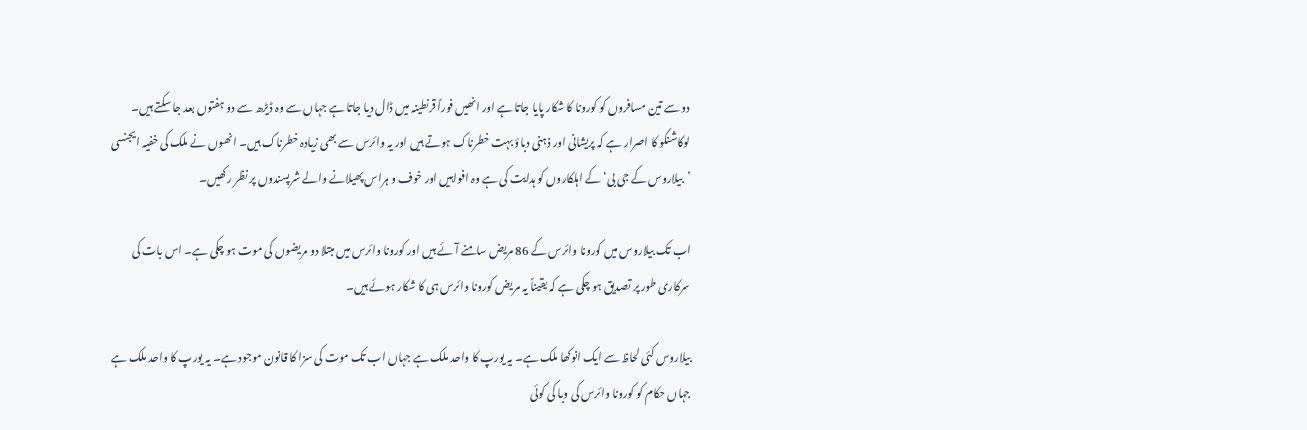دو سے تین مسافروں کو کورونا کا شکار پایا جاتا ہے اور انھیں فوراً قرنطینہ میں ڈال دیا جاتا ہے جہاں سے وہ ڈیڑھ سے دو ہفتوں بعد جا سکتے ہیں۔
لوکاشنکو کا اصرار ہے کہ پریشانی اور ذہنی دباؤ بہت خطرناک ہوتے ہیں اور یہ وائرس سے بھی زیادہ خطرناک ہیں۔ انھوں نے ملک کی خفیہ ایجنسی ’بیلاروس کے جی بی‘ کے اہلکاروں کو ہدایت کی ہے وہ افواہیں اور خوف و ہراس پھیلانے والے شرپسندوں پر نظر رکھیں۔

اب تک بیلاروس میں کورونا وائرس کے 86 مریض سامنے آئے ہیں اور کورونا وائرس میں مبتلا دو مریضوں کی موت ہو چکی ہے۔ اس بات کی سرکاری طور پر تصدیق ہو چکی ہے کہ یقیناً یہ مریض کورونا وائرس ہی کا شکار ہوئے ہیں۔

بیلاروس کئی لحاظ سے ایک انوکھا ملک ہے۔ یہ یورپ کا واحد ملک ہے جہاں اب تک موت کی سزا کا قانون موجود ہے۔ یہ یورپ کا واحد ملک ہے جہاں حکام کو کورونا وائرس کی وبا کی کوئی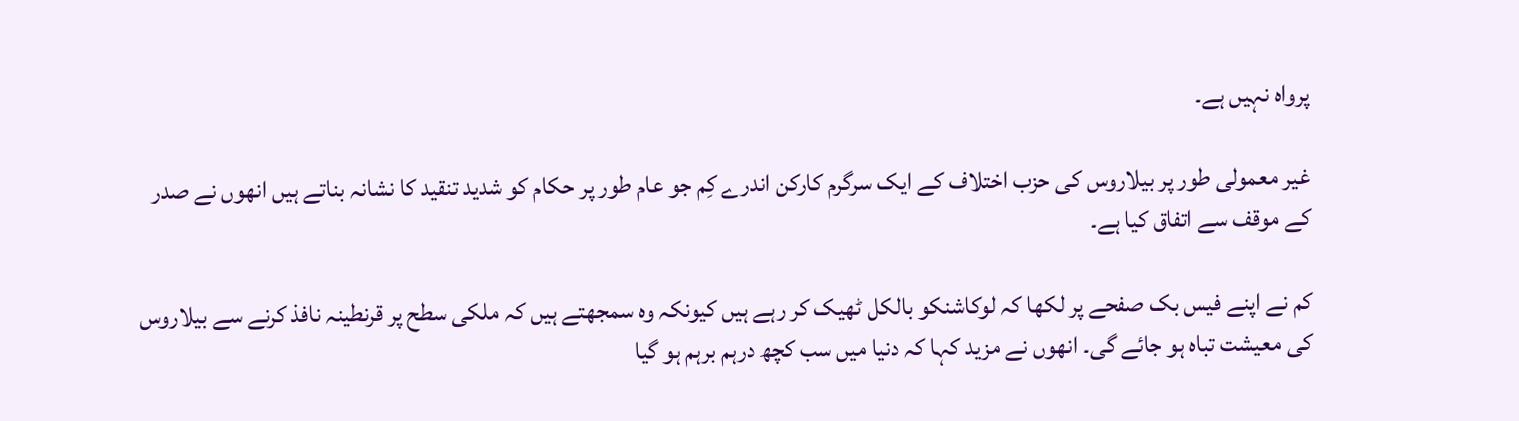پرواہ نہیں ہے۔

غیر معمولی طور پر بیلاروس کی حزب اختلاف کے ایک سرگرم کارکن اندرے کِم جو عام طور پر حکام کو شدید تنقید کا نشانہ بناتے ہیں انھوں نے صدر کے موقف سے اتفاق کیا ہے۔

کم نے اپنے فیس بک صفحے پر لکھا کہ لوکاشنکو بالکل ٹھیک کر رہے ہیں کیونکہ وہ سمجھتے ہیں کہ ملکی سطح پر قرنطینہ نافذ کرنے سے بیلاروس کی معیشت تباہ ہو جائے گی۔ انھوں نے مزید کہا کہ دنیا میں سب کچھ درہم برہم ہو گیا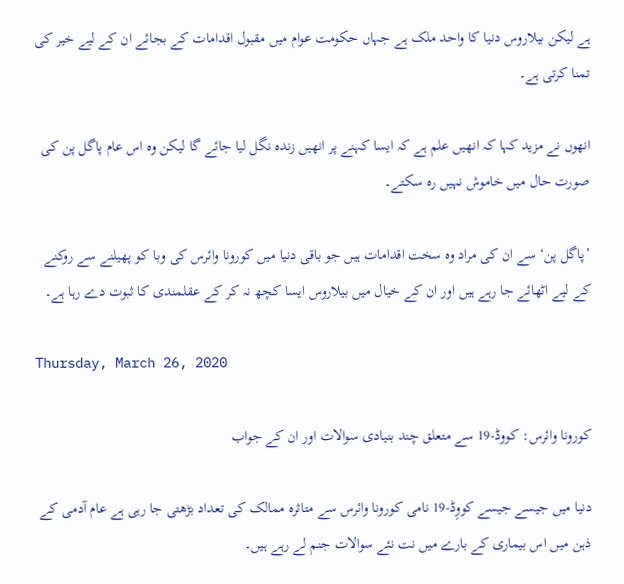ہے لیکن بیلاروس دنیا کا واحد ملک ہے جہاں حکومت عوام میں مقبول اقدامات کے بجائے ان کے لیے خیر کی تمنا کرتی ہے۔

انھوں نے مزید کہا کہ انھیں علم ہے کہ ایسا کہنے پر انھیں زندہ نگل لیا جائے گا لیکن وہ اس عام پاگل پن کی صورت حال میں خاموش نہیں رہ سکتے۔

’پاگل پن‘ سے ان کی مراد وہ سخت اقدامات ہیں جو باقی دنیا میں کورونا وائرس کی وبا کو پھیلنے سے روکنے کے لیے اٹھائے جا رہے ہیں اور ان کے خیال میں بیلاروس ایسا کچھ نہ کر کے عقلمندی کا ثبوت دے رہا ہے۔

Thursday, March 26, 2020

کورونا وائرس: کووڈ-19 سے متعلق چند بنیادی سوالات اور ان کے جواب

دنیا میں جیسے جیسے کووِڈ-19 نامی کورونا وائرس سے متاثرہ ممالک کی تعداد بڑھتی جا رہی ہے عام آدمی کے ذہن میں اس بیماری کے بارے میں نت نئے سوالات جنم لے رہے ہیں۔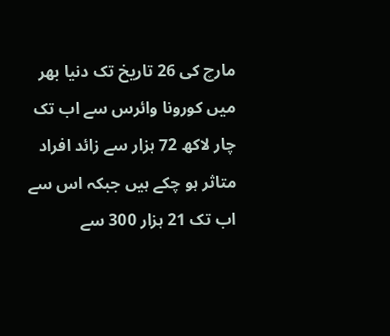مارچ کی 26 تاریخ تک دنیا بھر میں کورونا وائرس سے اب تک چار لاکھ 72 ہزار سے زائد افراد متاثر ہو چکے ہیں جبکہ اس سے اب تک 21 ہزار 300 سے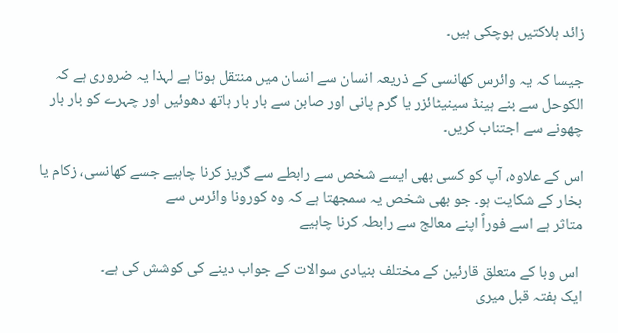زائد ہلاکتیں ہوچکی ہیں۔

جیسا کہ یہ وائرس کھانسی کے ذریعہ انسان سے انسان میں منتقل ہوتا ہے لہذا یہ ضروری ہے کہ الکوحل سے بنے ہینڈ سینیٹائزر یا گرم پانی اور صابن سے بار بار ہاتھ دھوئیں اور چہرے کو بار بار چھونے سے اجتناب کریں۔

اس کے علاوہ، آپ کو کسی بھی ایسے شخص سے رابطے سے گریز کرنا چاہیے جسے کھانسی، زکام یا بخار کے شکایت ہو۔ جو بھی شخص یہ سمجھتا ہے کہ وہ کورونا وائرس سے
متاثر ہے اسے فوراً اپنے معالج سے رابطہ کرنا چاہیے

 اس وبا کے متعلق قارئین کے مختلف بنیادی سوالات کے جواب دینے کی کوشش کی ہے۔
ایک ہفتہ قبل میری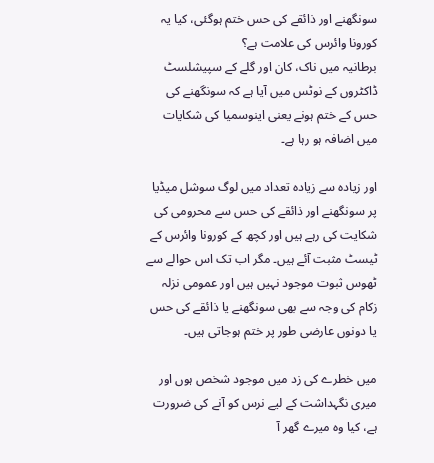سونگھنے اور ذائقے کی حس ختم ہوگئی، کیا یہ کورونا وائرس کی علامت ہے؟
برطانیہ میں ناک، کان اور گلے کے سپیشلسٹ ڈاکٹروں کے نوٹس میں آیا ہے کہ سونگھنے کی حس کے ختم ہونے یعنی اینوسمیا کی شکایات میں اضافہ ہو رہا ہے۔

اور زیادہ سے زیادہ تعداد میں لوگ سوشل میڈیا پر سونگھنے اور ذائقے کی حس سے محرومی کی شکایت کی رہے ہیں اور کچھ کے کورونا وائرس کے ٹیسٹ مثبت آئے ہیں۔ مگر اب تک اس حوالے سے ٹھوس ثبوت موجود نہیں ہیں اور عمومی نزلہ زکام کی وجہ سے بھی سونگھنے یا ذائقے کی حس یا دونوں عارضی طور پر ختم ہوجاتی ہیں۔

میں خطرے کی زد میں موجود شخص ہوں اور میری نگہداشت کے لیے نرس کو آنے کی ضرورت ہے، کیا وہ میرے گھر آ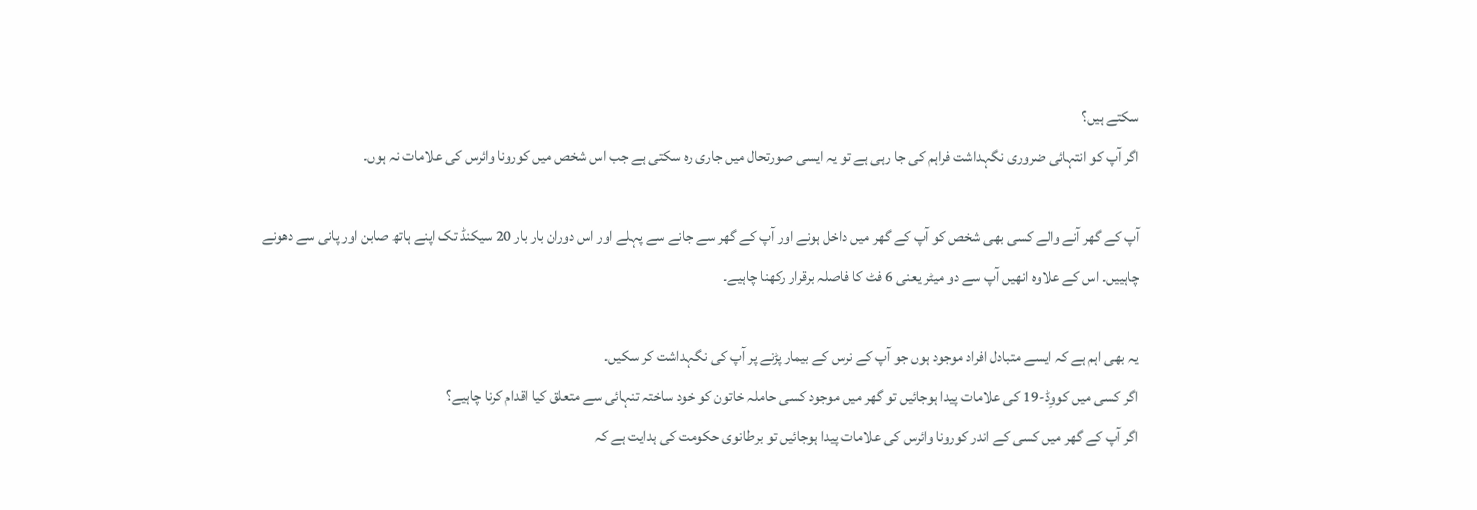سکتے ہیں؟
اگر آپ کو انتہائی ضروری نگہداشت فراہم کی جا رہی ہے تو یہ ایسی صورتحال میں جاری رہ سکتی ہے جب اس شخص میں کورونا وائرس کی علامات نہ ہوں۔

آپ کے گھر آنے والے کسی بھی شخص کو آپ کے گھر میں داخل ہونے اور آپ کے گھر سے جانے سے پہلے اور اس دوران بار بار 20 سیکنڈ تک اپنے ہاتھ صابن اور پانی سے دھونے چاہییں۔ اس کے علاوہ انھیں آپ سے دو میٹر یعنی 6 فٹ کا فاصلہ برقرار رکھنا چاہیے۔

یہ بھی اہم ہے کہ ایسے متبادل افراد موجود ہوں جو آپ کے نرس کے بیمار پڑنے پر آپ کی نگہداشت کر سکیں۔
اگر کسی میں کووِڈ-19 کی علامات پیدا ہوجائیں تو گھر میں موجود کسی حاملہ خاتون کو خود ساختہ تنہائی سے متعلق کیا اقدام کرنا چاہیے؟
اگر آپ کے گھر میں کسی کے اندر کورونا وائرس کی علامات پیدا ہوجائیں تو برطانوی حکومت کی ہدایت ہے کہ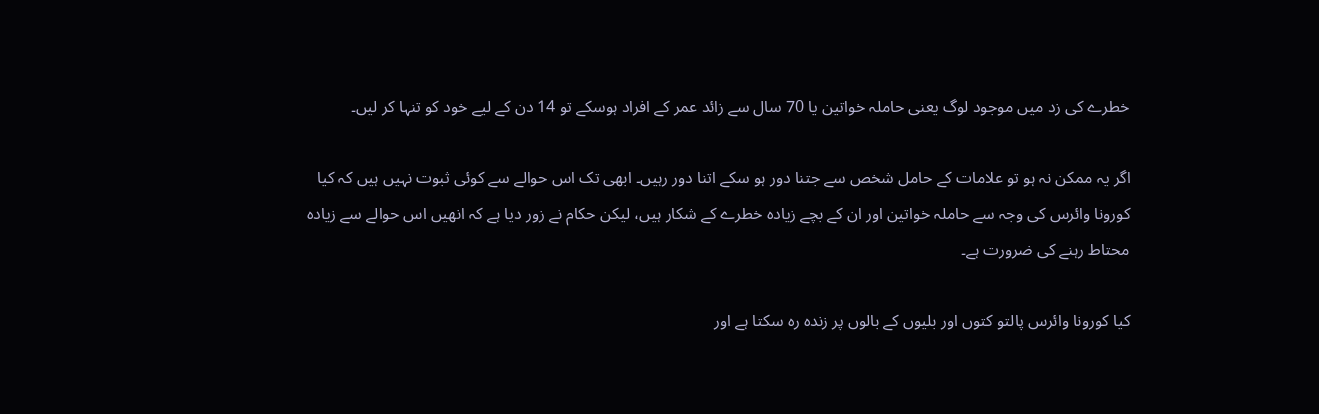خطرے کی زد میں موجود لوگ یعنی حاملہ خواتین یا 70 سال سے زائد عمر کے افراد ہوسکے تو 14 دن کے لیے خود کو تنہا کر لیں۔

اگر یہ ممکن نہ ہو تو علامات کے حامل شخص سے جتنا دور ہو سکے اتنا دور رہیں۔ ابھی تک اس حوالے سے کوئی ثبوت نہیں ہیں کہ کیا کورونا وائرس کی وجہ سے حاملہ خواتین اور ان کے بچے زیادہ خطرے کے شکار ہیں، لیکن حکام نے زور دیا ہے کہ انھیں اس حوالے سے زیادہ محتاط رہنے کی ضرورت ہے۔

کیا کورونا وائرس پالتو کتوں اور بلیوں کے بالوں پر زندہ رہ سکتا ہے اور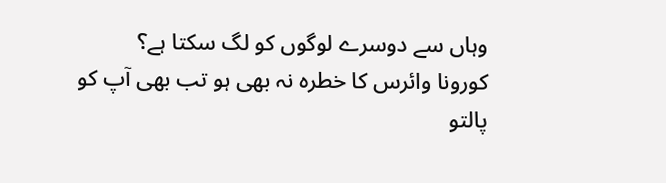وہاں سے دوسرے لوگوں کو لگ سکتا ہے؟
کورونا وائرس کا خطرہ نہ بھی ہو تب بھی آپ کو پالتو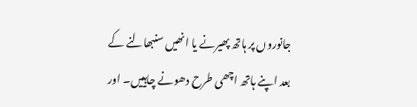جانوروں پر ہاتھ پھیرنے یا انھیں سنبھالنے کے بعد اپنے ہاتھ اچھی طرح دھونے چاہییں۔ اور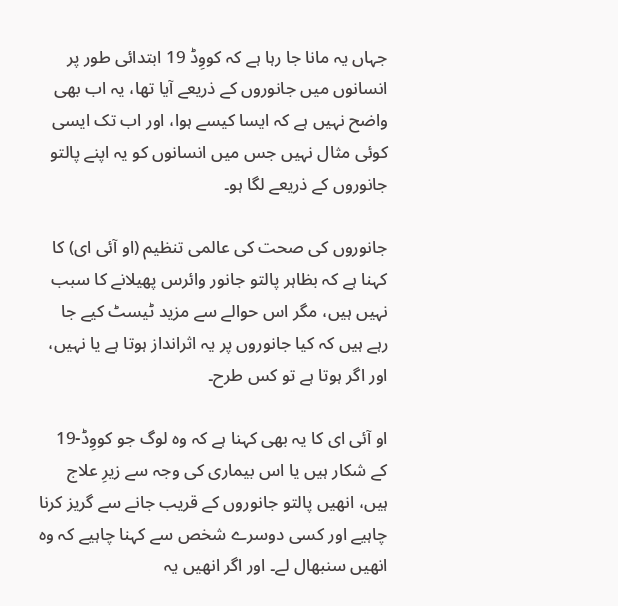جہاں یہ مانا جا رہا ہے کہ کووِڈ 19 ابتدائی طور پر انسانوں میں جانوروں کے ذریعے آیا تھا، یہ اب بھی واضح نہیں ہے کہ ایسا کیسے ہوا، اور اب تک ایسی کوئی مثال نہیں جس میں انسانوں کو یہ اپنے پالتو جانوروں کے ذریعے لگا ہو۔

جانوروں کی صحت کی عالمی تنظیم (او آئی ای) کا کہنا ہے کہ بظاہر پالتو جانور وائرس پھیلانے کا سبب نہیں ہیں، مگر اس حوالے سے مزید ٹیسٹ کیے جا رہے ہیں کہ کیا جانوروں پر یہ اثرانداز ہوتا ہے یا نہیں، اور اگر ہوتا ہے تو کس طرح۔

او آئی ای کا یہ بھی کہنا ہے کہ وہ لوگ جو کووِڈ-19 کے شکار ہیں یا اس بیماری کی وجہ سے زیرِ علاج ہیں، انھیں پالتو جانوروں کے قریب جانے سے گریز کرنا چاہیے اور کسی دوسرے شخص سے کہنا چاہیے کہ وہ انھیں سنبھال لے۔ اور اگر انھیں یہ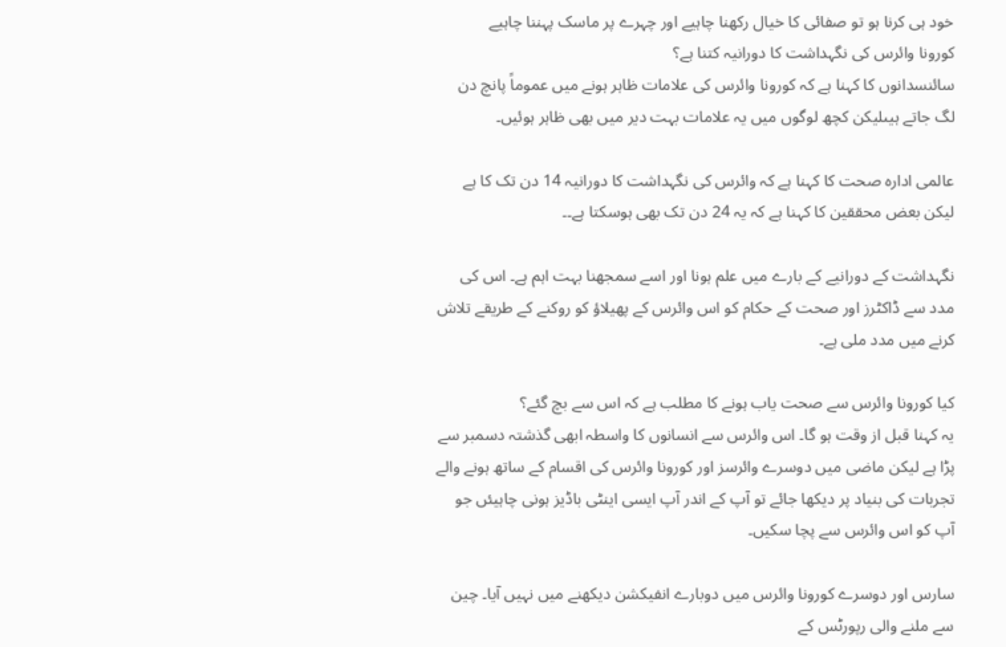خود ہی کرنا ہو تو صفائی کا خیال رکھنا چاہیے اور چہرے پر ماسک پہننا چاہیے
کورونا وائرس کی نگہداشت کا دورانیہ کتنا ہے؟
سائنسدانوں کا کہنا ہے کہ کورونا وائرس کی علامات ظاہر ہونے میں عموماً پانچ دن لگ جاتے ہیںلیکن کچھ لوگوں میں یہ علامات بہت دیر میں بھی ظاہر ہوئیں۔

عالمی ادارہ صحت کا کہنا ہے کہ وائرس کی نگہداشت کا دورانیہ 14 دن تک کا ہے لیکن بعض محققین کا کہنا ہے کہ یہ 24 دن تک بھی ہوسکتا ہے۔۔

نگہداشت کے دورانیے کے بارے میں علم ہونا اور اسے سمجھنا بہت اہم ہے۔ اس کی مدد سے ڈاکٹرز اور صحت کے حکام کو اس وائرس کے پھیلاؤ کو روکنے کے طریقے تلاش کرنے میں مدد ملی ہے۔

کیا کورونا وائرس سے صحت یاب ہونے کا مطلب ہے کہ اس سے بچ گئے؟
یہ کہنا قبل از وقت ہو گا۔ اس وائرس سے انسانوں کا واسطہ ابھی گذشتہ دسمبر سے پڑا ہے لیکن ماضی میں دوسرے وائرسز اور کورونا وائرس کی اقسام کے ساتھ ہونے والے تجربات کی بنیاد پر دیکھا جائے تو آپ کے اندر آپ ایسی اینٹی باڈیز ہونی چاہیئں جو آپ کو اس وائرس سے پچا سکیں۔

سارس اور دوسرے کورونا وائرس میں دوبارے انفیکشن دیکھنے میں نہیں آیا۔ چین سے ملنے والی رپورٹس کے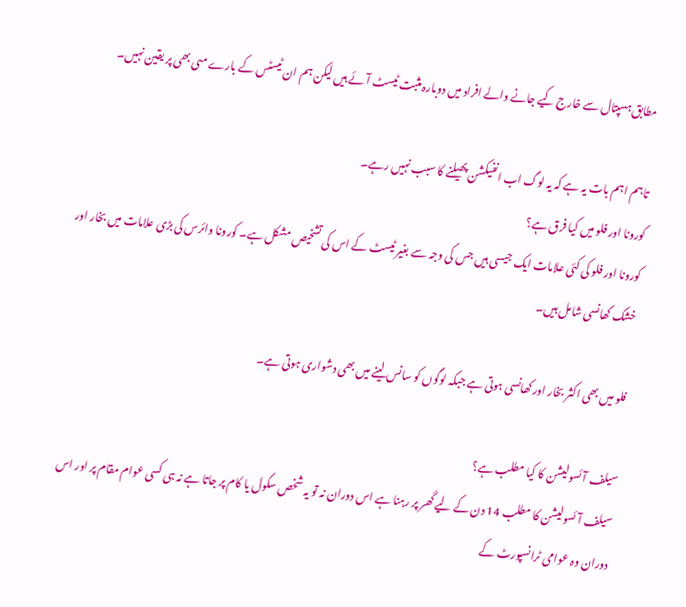مطابق ہسپتال سے خارج کیے جانے والے افراد میں دوبارہ مثبت ٹیسٹ آئے ہیں لیکن ہم ان ٹیسٹس کے بارے مںی بھی پر یقین نہیں۔

تاہم اہم بات یہ ہے کہ یہ لوگ اب انفیکشن پھیلنے کا سبب نہیں رہے۔
کورونا اور فلو میں کیا فرق ہے؟
کورونا اور فلو کی کئی علامات ایک جیسی ہیں جس کی وجہ سے بغیر ٹیسٹ کے اس کی تشخیص مشکل ہے۔ کورونا وائرس کی بڑی علامات میں بخار اور خشک کھانسی شامل ہیں۔

فلو میں بھی اکثر بخار اور کھانسی ہوتی ہے جبکہ لوگوں کو سانس لینے میں بھی دشواری ہوتی ہے۔

سیلف آئسولیشن کا کیا مطلب ہے؟
سیلف آئسولیشن کا مطلب 14 دن کے لیے گھر پر رہنا ہے اس دوران نہ تو یہ شخص سکول یا کام پر جاتا ہے نہ ہی کسی عوام مقام پر اور اس دوران وہ عوامی ٹرانسپورٹ کے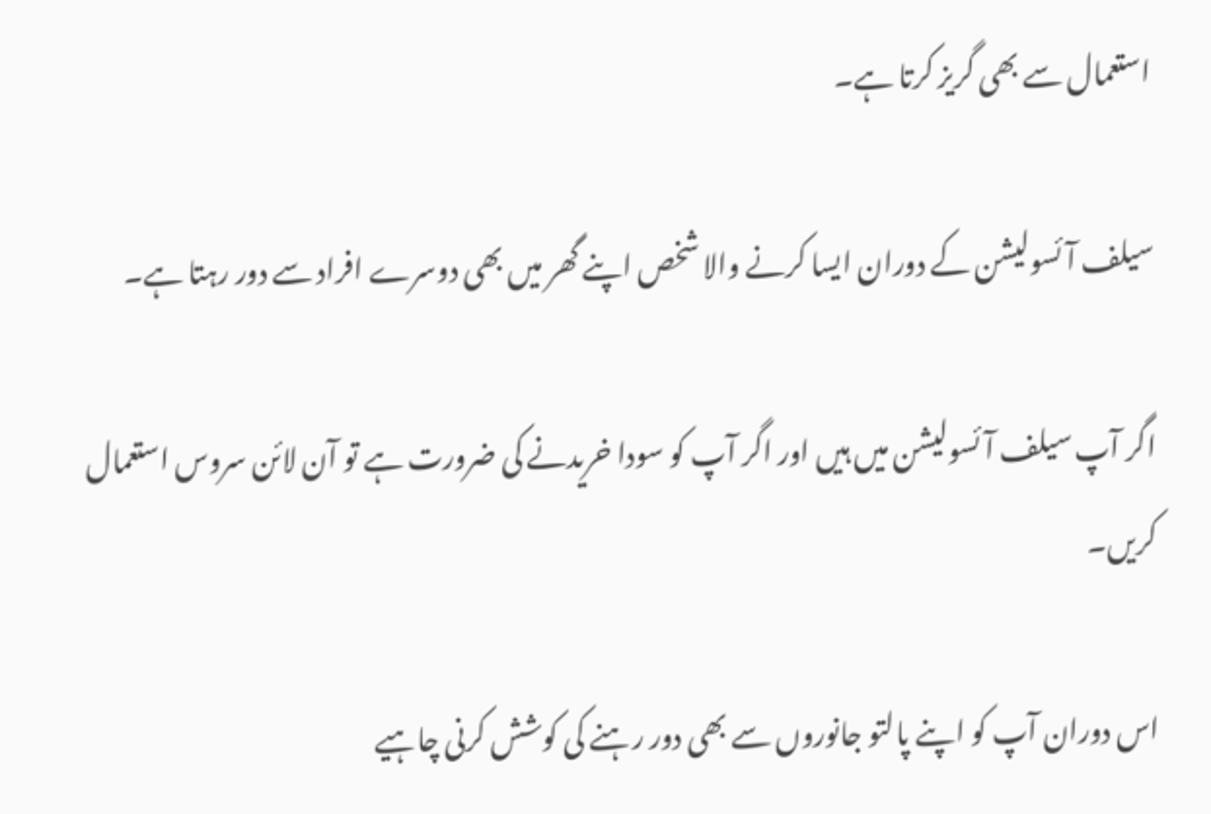استعمال سے بھی گریز کرتا ہے۔

سیلف آئسولیشن کے دوران ایسا کرنے والا شخص اپنے گھر میں بھی دوسرے افراد سے دور رہتا ہے۔

اگر آپ سیلف آئسولیشن میں ہیں اور اگر آپ کو سودا خریدنے کی ضرورت ہے تو آن لائن سروس استعمال کریں۔

اس دوران آپ کو اپنے پالتو جانوروں سے بھی دور رہنے کی کوشش کرنی چاہیے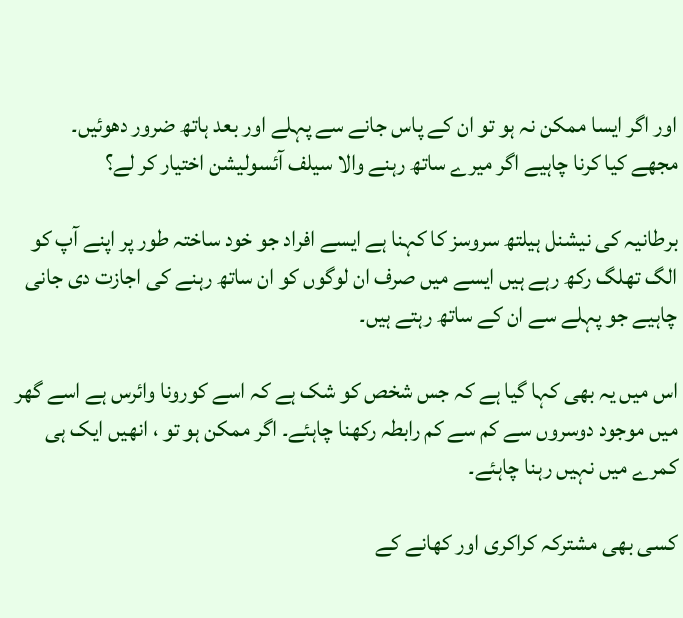اور اگر ایسا ممکن نہ ہو تو ان کے پاس جانے سے پہلے اور بعد ہاتھ ضرور دھوئیں۔
مجھے کیا کرنا چاہیے اگر میرے ساتھ رہنے والا سیلف آئسولیشن اختیار کر لے؟

برطانیہ کی نیشنل ہیلتھ سروسز کا کہنا ہے ایسے افراد جو خود ساختہ طور پر اپنے آپ کو الگ تھلگ رکھ رہے ہیں ایسے میں صرف ان لوگوں کو ان ساتھ رہنے کی اجازت دی جانی چاہیے جو پہلے سے ان کے ساتھ رہتے ہیں۔

اس میں یہ بھی کہا گیا ہے کہ جس شخص کو شک ہے کہ اسے کورونا وائرس ہے اسے گھر میں موجود دوسروں سے کم سے کم رابطہ رکھنا چاہئے۔ اگر ممکن ہو تو ، انھیں ایک ہی کمرے میں نہیں رہنا چاہئے۔

کسی بھی مشترکہ کراکری اور کھانے کے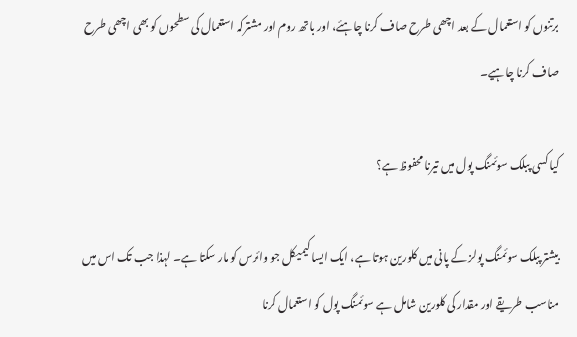برتنوں کو استعمال کے بعد اچھی طرح صاف کرنا چاہئے، اور باتھ روم اور مشترکہ استعمال کی سطحوں کو بھی اچھی طرح صاف کرنا چاہیے۔

کیا کسی پبلک سوئمنگ پول میں تیرنا محفوظ ہے؟

بیشتر پبلک سوئمنگ پولز کے پانی میں کلورین ہوتا ہے، ایک ایسا کیمیکل جو وائرس کو مار سکتا ہے۔ لہذا جب تک اس میں مناسب طریقے اور مقدار کی کلورین شامل ہے سوئمنگ پول کو استعمال کرنا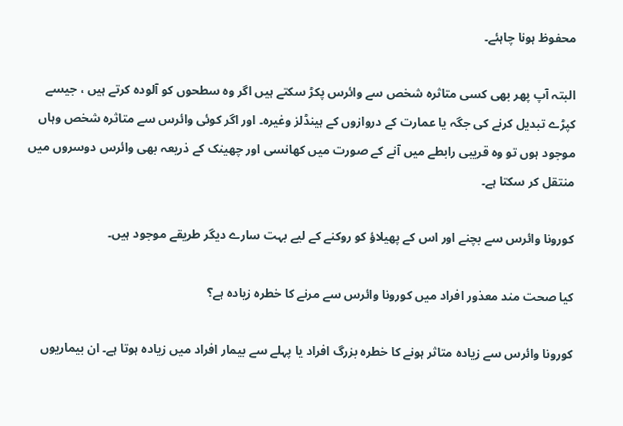محفوظ ہونا چاہئے۔

البتہ آپ پھر بھی کسی متاثرہ شخص سے وائرس پکڑ سکتے ہیں اگر وہ سطحوں کو آلودہ کرتے ہیں ، جیسے کپڑے تبدیل کرنے کی جگہ یا عمارت کے دروازوں کے ہینڈلز وغیرہ۔ اور اگر کوئی وائرس سے متاثرہ شخص وہاں موجود ہوں تو وہ قریبی رابطے میں آنے کے صورت میں کھانسی اور چھینک کے ذریعہ بھی وائرس دوسروں میں منتقل کر سکتا ہے۔

کورونا وائرس سے بچنے اور اس کے پھیلاؤ کو روکنے کے لیے بہت سارے دیگر طریقے موجود ہیں۔

کیا صحت مند معذور افراد میں کورونا وائرس سے مرنے کا خطرہ زیادہ ہے؟

کورونا وائرس سے زیادہ متاثر ہونے کا خطرہ بزرگ افراد یا پہلے سے بیمار افراد میں زیادہ ہوتا ہے۔ ان بیماریوں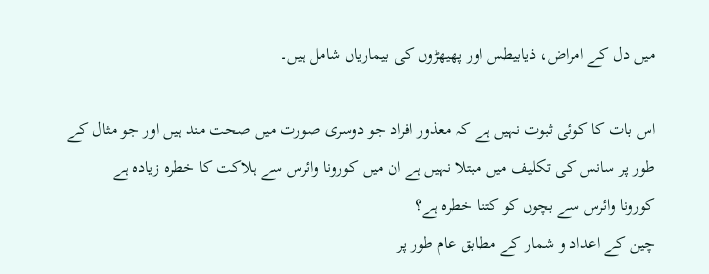میں دل کے امراض، ذیابیطس اور پھیھڑوں کی بیماریاں شامل ہیں۔

اس بات کا کوئی ثبوت نہیں ہے کہ معذور افراد جو دوسری صورت میں صحت مند ہیں اور جو مثال کے طور پر سانس کی تکلیف میں مبتلا نہیں ہے ان میں کورونا وائرس سے ہلاکت کا خطرہ زیادہ ہے
کورونا وائرس سے بچوں کو کتنا خطرہ ہے؟
چین کے اعداد و شمار کے مطابق عام طور پر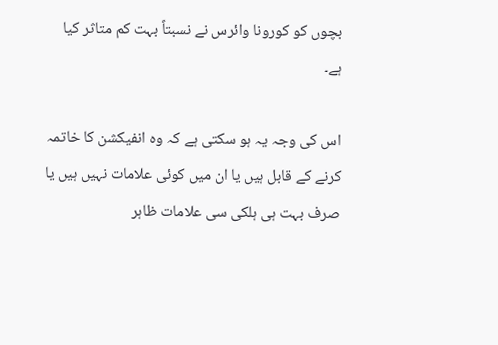بچوں کو کورونا وائرس نے نسبتاً بہت کم متاثر کیا ہے۔

اس کی وجہ یہ ہو سکتی ہے کہ وہ انفیکشن کا خاتمہ کرنے کے قابل ہیں یا ان میں کوئی علامات نہیں ہیں یا صرف بہت ہی ہلکی سی علامات ظاہر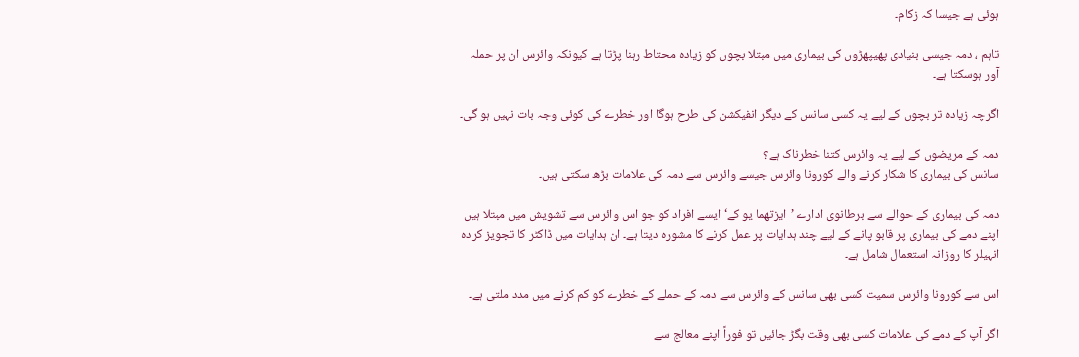ہوئی ہے جیسا کہ زکام۔

تاہم ، دمہ جیسی بنیادی پھیپھڑوں کی بیماری میں مبتلا بچوں کو زیادہ محتاط رہنا پڑتا ہے کیونکہ وائرس ان پر حملہ آور ہوسکتا ہے۔

اگرچہ زیادہ تر بچوں کے لیے یہ کسی سانس کے دیگر انفیکشن کی طرح ہوگا اور خطرے کی کوئی وجہ بات نہیں ہو گی۔

دمہ کے مریضوں کے لیے یہ وائرس کتنا خطرناک ہے؟
سانس کی بیماری کا شکار کرنے والے کورونا وائرس جیسے وائرس سے دمہ کی علامات بڑھ سکتی ہیں۔

دمہ کی بیماری کے حوالے سے برطانوی ادارے ’ایزتھما یو کے‘ ایسے افراد کو جو اس وائرس سے تشویش میں مبتلا ہیں اپنے دمے کی بیماری پر قابو پانے کے لیے چند ہدایات پر عمل کرنے کا مشورہ دیتا ہے۔ ان ہدایات میں ڈاکٹر کا تجویز کردہ انہیلر کا روزانہ استعمال شامل ہے۔

اس سے کورونا وائرس سمیت کسی بھی سانس کے وائرس سے دمہ کے حملے کے خطرے کو کم کرنے میں مدد ملتی ہے۔

اگر آپ کے دمے کی علامات کسی بھی وقت بگڑ جائیں تو فوراً اپنے معالج سے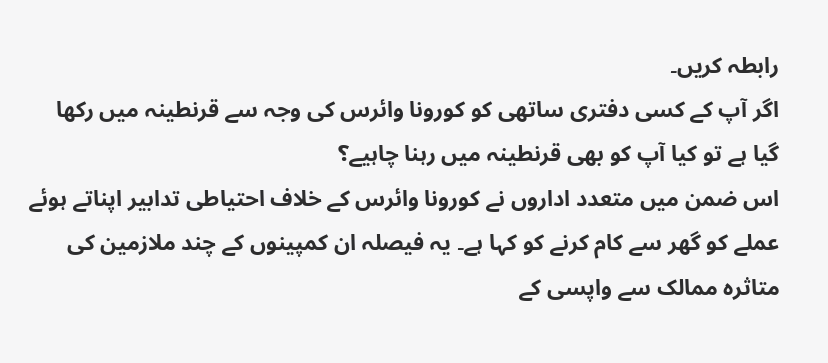رابطہ کریں۔
اگر آپ کے کسی دفتری ساتھی کو کورونا وائرس کی وجہ سے قرنطینہ میں رکھا گیا ہے تو کیا آپ کو بھی قرنطینہ میں رہنا چاہیے؟
اس ضمن میں متعدد اداروں نے کورونا وائرس کے خلاف احتیاطی تدابیر اپناتے ہوئے عملے کو گھر سے کام کرنے کو کہا ہے۔ یہ فیصلہ ان کمپینوں کے چند ملازمین کی متاثرہ ممالک سے واپسی کے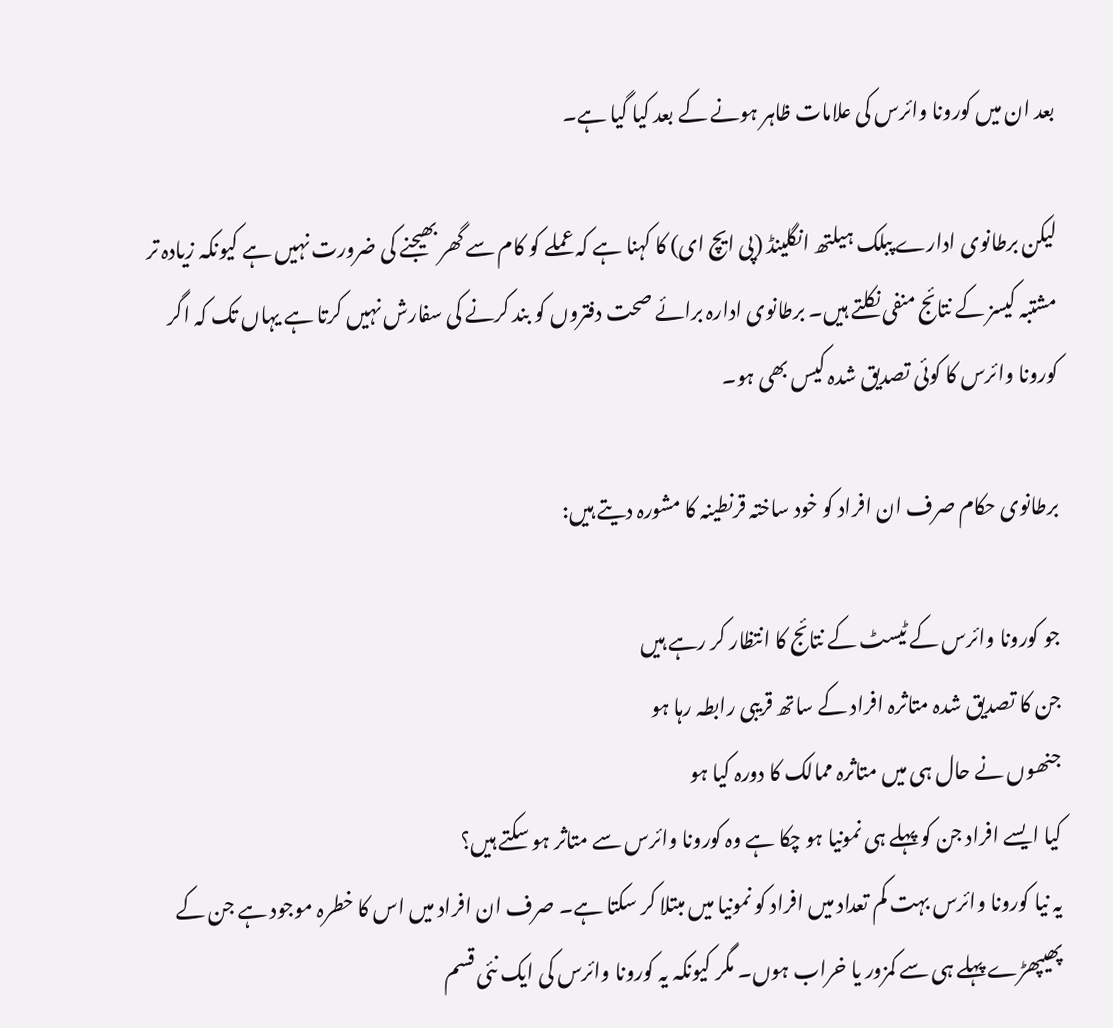بعد ان میں کورونا وائرس کی علامات ظاہر ہونے کے بعد کیا گیا ہے۔

لیکن برطانوی ادارے پبلک ہیلتھ انگلینڈ (پی ایچ ای) کا کہنا ہے کہ عملے کو کام سے گھر بھیجنے کی ضرورت نہیں ہے کیونکہ زیادہ تر مشتبہ کیسز کے نتائج منفی نکلتے ہیں۔ برطانوی ادارہ برائے صحت دفتروں کو بند کرنے کی سفارش نہیں کرتا ہے یہاں تک کہ اگر کورونا وائرس کا کوئی تصدیق شدہ کیس بھی ہو۔

برطانوی حکام صرف ان افراد کو خود ساختہ قرنطینہ کا مشورہ دیتے ہیں:

جو کورونا وائرس کے ٹیسٹ کے نتائج کا انتظار کر رہے ہیں
جن کا تصدیق شدہ متاثرہ افراد کے ساتھ قریبی رابطہ رہا ہو
جنھوں نے حال ہی میں متاثرہ ممالک کا دورہ کیا ہو
کیا ایسے افراد جن کو پہلے ہی نمونیا ہو چکا ہے وہ کورونا وائرس سے متاثر ہو سکتے ہیں؟
یہ نیا کورونا وائرس بہت کم تعداد میں افراد کو نمونیا میں مبتلا کر سکتا ہے۔ صرف ان افراد میں اس کا خطرہ موجود ہے جن کے پھیپھڑے پہلے ہی سے کمزور یا خراب ہوں۔ مگر کیونکہ یہ کورونا وائرس کی ایک نئی قسم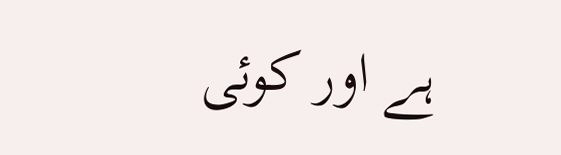ہے اور کوئی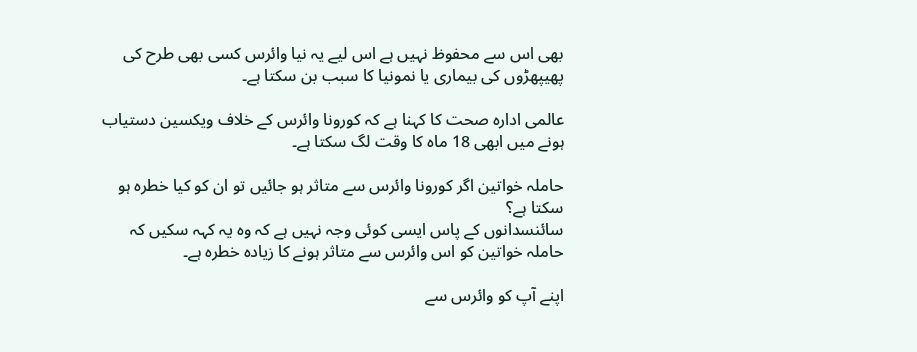بھی اس سے محفوظ نہیں ہے اس لیے یہ نیا وائرس کسی بھی طرح کی پھیپھڑوں کی بیماری یا نمونیا کا سبب بن سکتا ہے۔

عالمی ادارہ صحت کا کہنا ہے کہ کورونا وائرس کے خلاف ویکسین دستیاب ہونے میں ابھی 18 ماہ کا وقت لگ سکتا ہے۔

حاملہ خواتین اگر کورونا وائرس سے متاثر ہو جائیں تو ان کو کیا خطرہ ہو سکتا ہے؟
سائنسدانوں کے پاس ایسی کوئی وجہ نہیں ہے کہ وہ یہ کہہ سکیں کہ حاملہ خواتین کو اس وائرس سے متاثر ہونے کا زیادہ خطرہ ہے۔

اپنے آپ کو وائرس سے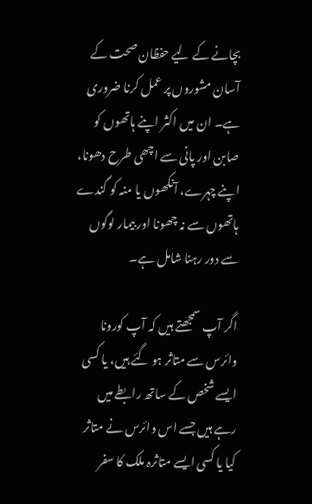بچانے کے لیے حفظان صحت کے آسان مشوروں پر عمل کرنا ضروری ہے۔ ان میں اکثر اپنے ہاتھوں کو صابن اور پانی سے اچھی طرح دھونا، اپنے چہرے، آنکھوں یا منہ کو گندے ہاتھوں سے نہ چھونا اور بیمار لوگوں سے دور رہنا شامل ہے۔

اگر آپ سمجھتے ہیں کہ آپ کورونا وائرس سے متاثر ہو گئے ہیں، یا کسی ایسے شخص کے ساتھ رابطے میں رہے ہیں جسے اس وائرس نے متاثر کیا یا کسی ایسے متاثرہ ملک کا سفر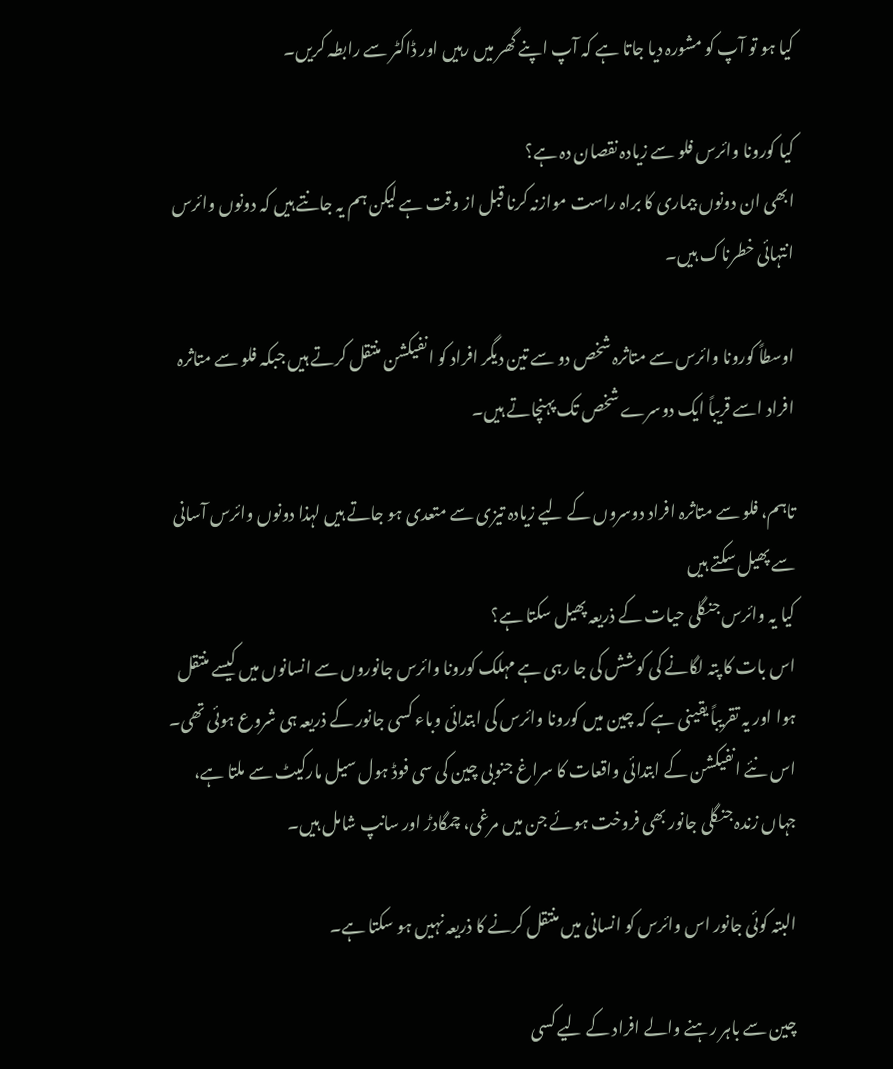کیا ہو تو آپ کو مشورہ دیا جاتا ہے کہ آپ اپنے گھر میں رہیں اور ڈاکٹر سے رابطہ کریں۔

کیا کورونا وائرس فلو سے زیادہ نقصان دہ ہے؟
ابھی ان دونوں بیماری کا براہ راست موازنہ کرنا قبل از وقت ہے لیکن ہم یہ جانتے ہیں کہ دونوں وائرس انتہائی خطرناک ہیں۔

اوسطاً کورونا وائرس سے متاثرہ شخص دو سے تین دیگر افراد کو انفیکشن منتقل کرتے ہیں جبکہ فلو سے متاثرہ افراد اسے قریباً ایک دوسرے شخص تک پہنچاتے ہیں۔

تاہم، فلو سے متاثرہ افراد دوسروں کے لیے زیادہ تیزی سے متعدی ہو جاتے ہیں لہذا دونوں وائرس آسانی سے پھیل سکتے ہیں
کیا یہ وائرس جنگلی حیات کے ذریعہ پھیل سکتا ہے؟
اس بات کا پتہ لگانے کی کوشش کی جا رہی ہے مہلک کورونا وائرس جانوروں سے انسانوں میں کیسے منتقل ہوا اور یہ تقریباً یقینی ہے کہ چین میں کورونا وائرس کی ابتدائی وباء کسی جانور کے ذریعہ ہی شروع ہوئی تھی۔ اس نئے انفیکشن کے ابتدائی واقعات کا سراغ جنوبی چین کی سی فوڈ ہول سیل مارکیٹ سے ملتا ہے، جہاں زندہ جنگلی جانور بھی فروخت ہوئے جن میں مرغی، چمگادڑ اور سانپ شامل ہیں۔

البتہ کوئی جانور اس وائرس کو انسانی میں منتقل کرنے کا ذریعہ نہیں ہو سکتا ہے۔

چین سے باہر رہنے والے افراد کے لیے کسی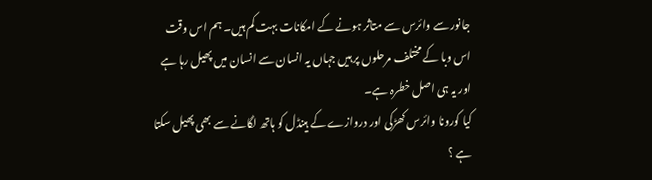جانور سے وائرس سے متاثر ہونے کے امکانات بہت کم ہیں۔ ہم اس وقت اس وبا کے مختلف مرحلوں پر ہیں جہاں یہ انسان سے انسان میں پھیل رہا ہے اور یہ ہی اصل خطرہ ہے۔
کیا کورونا وائرس کھڑکی اور دروازے کے ہینڈل کو ہاتھ لگانے سے بھی پھیل سکتا ہے ؟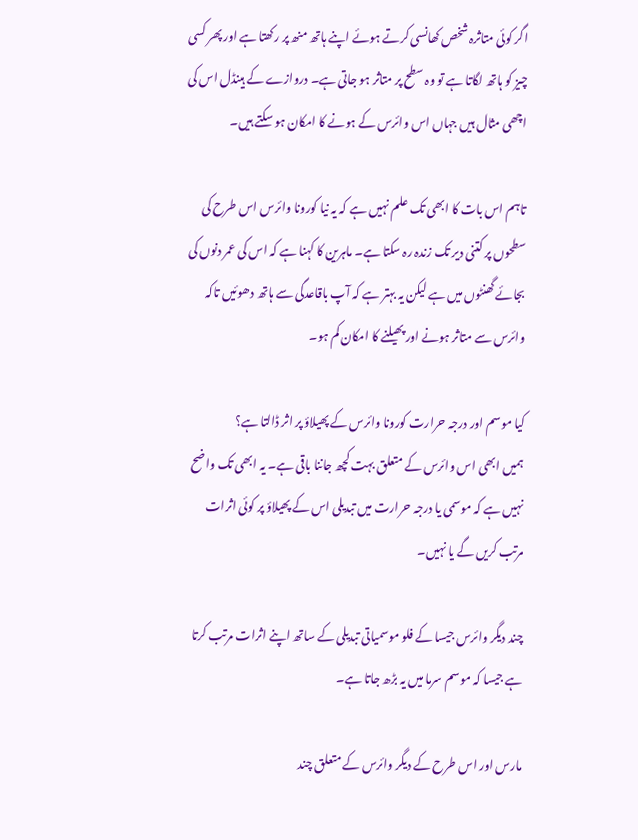اگر کوئی متاثرہ شخص کھانسی کرتے ہوئے اپنے ہاتھ منھ پر رکھتا ہے اور پھر کسی چیز کو ہاتھ لگاتا ہے تو وہ سطح پر متاثر ہو جاتی ہے۔ دروازے کے ہینڈل اس کی اچھی مثال ہیں جہاں اس وائرس کے ہونے کا امکان ہو سکتے ہیں۔

تاہم اس بات کا ابھی تک علم نہیں ہے کہ یہ نیا کورونا وائرس اس طرح کی سطحوں پر کتنی دیر تک زندہ رہ سکتا ہے۔ ماہرین کا کہنا ہے کہ اس کی عمر دنوں کی بجائے گھنٹوں میں ہے لیکن یہ بہتر ہے کہ آپ باقاعدگی سے ہاتھ دھوئیں تاکہ وائرس سے متاثر ہونے اور پھیلنے کا امکان کم ہو۔

کیا موسم اور درجہ حرارت کورونا وائرس کے پھیلاؤ پر اثر ڈالتا ہے؟
ہمیں ابھی اس وائرس کے متعلق بہت کچھ جاننا باقی ہے۔ یہ ابھی تک واضح نہیں ہے کہ موسمی یا درجہ حرارت میں تبدیلی اس کے پھیلاؤ پر کوئی اثرات مرتب کریں گے یا نہیں۔

چند دیگر وائرس جیسا کے فلو موسمیاتی تبدیلی کے ساتھ اپنے اثرات مرتب کرتا ہے جیسا کہ موسم سرما میں یہ بڑھ جاتا ہے۔

مارس اور اس طرح کے دیگر وائرس کے متعلق چند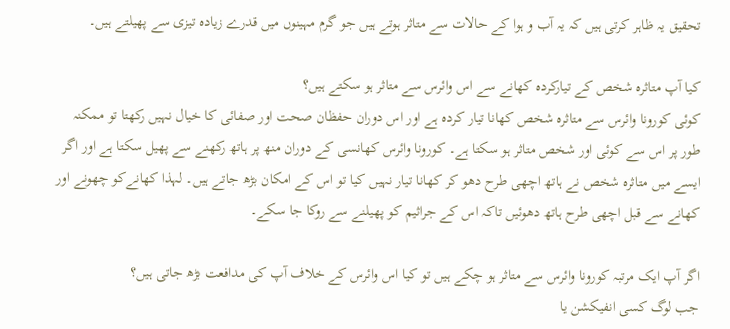تحقیق یہ ظاہر کرتی ہیں کہ یہ آب و ہوا کے حالات سے متاثر ہوتے ہیں جو گرم مہینوں میں قدرے زیادہ تیزی سے پھیلتے ہیں۔

کیا آپ متاثرہ شخص کے تیارکردہ کھانے سے اس وائرس سے متاثر ہو سکتے ہیں؟
کوئی کورونا وائرس سے متاثرہ شخص کھانا تیار کردہ ہے اور اس دوران حفظان صحت اور صفائی کا خیال نہیں رکھتا تو ممکنہ طور پر اس سے کوئی اور شخص متاثر ہو سکتا ہے۔ کورونا وائرس کھانسی کے دوران منھ پر ہاتھ رکھنے سے پھیل سکتا ہے اور اگر ایسے میں متاثرہ شخص نے ہاتھ اچھی طرح دھو کر کھانا تیار نہیں کیا تو اس کے امکان بڑھ جاتے ہیں۔ لہذا کھانےکو چھونے اور کھانے سے قبل اچھی طرح ہاتھ دھوئیں تاکہ اس کے جراثیم کو پھیلنے سے روکا جا سکے۔

اگر آپ ایک مرتبہ کورونا وائرس سے متاثر ہو چکے ہیں تو کیا اس وائرس کے خلاف آپ کی مدافعت بڑھ جاتی ہیں؟
جب لوگ کسی انفیکشن یا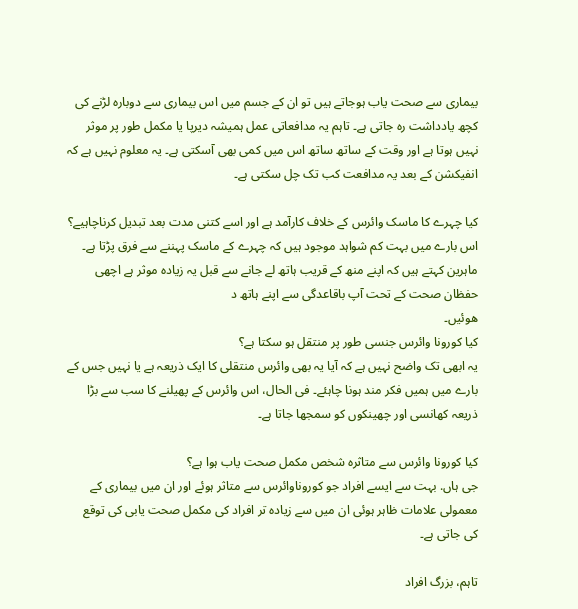بیماری سے صحت یاب ہوجاتے ہیں تو ان کے جسم میں اس بیماری سے دوبارہ لڑنے کی کچھ یادداشت رہ جاتی ہے۔ تاہم یہ مدافعاتی عمل ہمیشہ دیرپا یا مکمل طور پر موثر نہیں ہوتا ہے اور وقت کے ساتھ ساتھ اس میں کمی بھی آسکتی ہے۔ یہ معلوم نہیں ہے کہ انفیکشن کے بعد یہ مدافعت کب تک چل سکتی ہے۔

کیا چہرے کا ماسک وائرس کے خلاف کارآمد ہے اور اسے کتنی مدت بعد تبدیل کرناچاہیے؟
اس بارے میں بہت کم شواہد موجود ہیں کہ چہرے کے ماسک پہننے سے فرق پڑتا ہے۔ ماہرین کہتے ہیں کہ اپنے منھ کے قریب ہاتھ لے جانے سے قبل یہ زیادہ موثر ہے اچھی حفظان صحت کے تحت آپ باقاعدگی سے اپنے ہاتھ د
ھوئیں۔
کیا کورونا وائرس جنسی طور پر منتقل ہو سکتا ہے؟
یہ ابھی تک واضح نہیں ہے کہ آیا یہ بھی وائرس منتقلی کا ایک ذریعہ ہے یا نہیں جس کے بارے میں ہمیں فکر مند ہونا چاہئے۔ فی الحال، اس وائرس کے پھیلنے کا سب سے بڑا ذریعہ کھانسی اور چھینکوں کو سمجھا جاتا ہے۔

کیا کورونا وائرس سے متاثرہ شخص مکمل صحت یاب ہوا ہے؟
جی ہاں. بہت سے ایسے افراد جو کوروناوائرس سے متاثر ہوئے اور ان میں بیماری کے معمولی علامات ظاہر ہوئی ان میں سے زیادہ تر افراد کی مکمل صحت یابی کی توقع کی جاتی ہے۔

تاہم، بزرگ افراد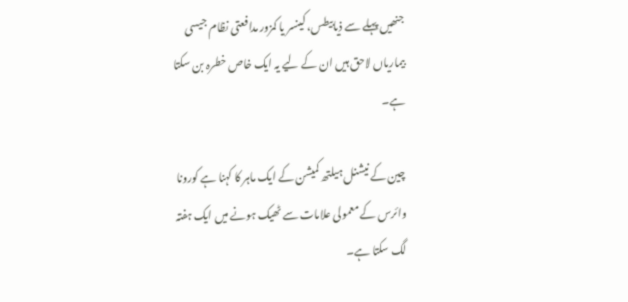جنھیں پہلے سے ذیابیطس، کینسر یا کمزور مدافعتی نظام جیسی بیماریاں لاحق ہیں ان کے لیے یہ ایک خاص خطرہ بن سکتا ہے۔

چین کے نیشنل ہیلتھ کمیشن کے ایک ماہر کا کہنا ہے کورونا وائرس کے معمولی علامات سے ٹھیک ہونے میں ایک ہفتہ لگ سکتا ہے۔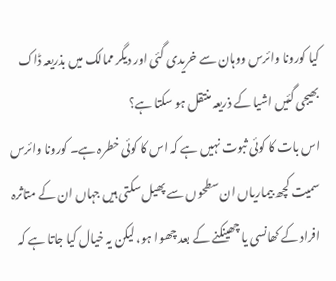کیا کورونا وائرس ووہان سے خریدی گئی اور دیگر ممالک میں بذریعہ ڈاک بھیجی گئیں اشیا کے ذریعہ منتقل ہو سکتا ہے؟
اس بات کا کوئی ثبوت نہیں ہے کہ اس کا کوئی خطرہ ہے۔ کورونا وائرس سمیت کچھ بیماریاں ان سطحوں سے پھیل سکتی ہیں جہاں ان کے متاثرہ افراد کے کھانسی یا چھینکنے کے بعد چھوا ہو، لیکن یہ خیال کیا جاتا ہے کہ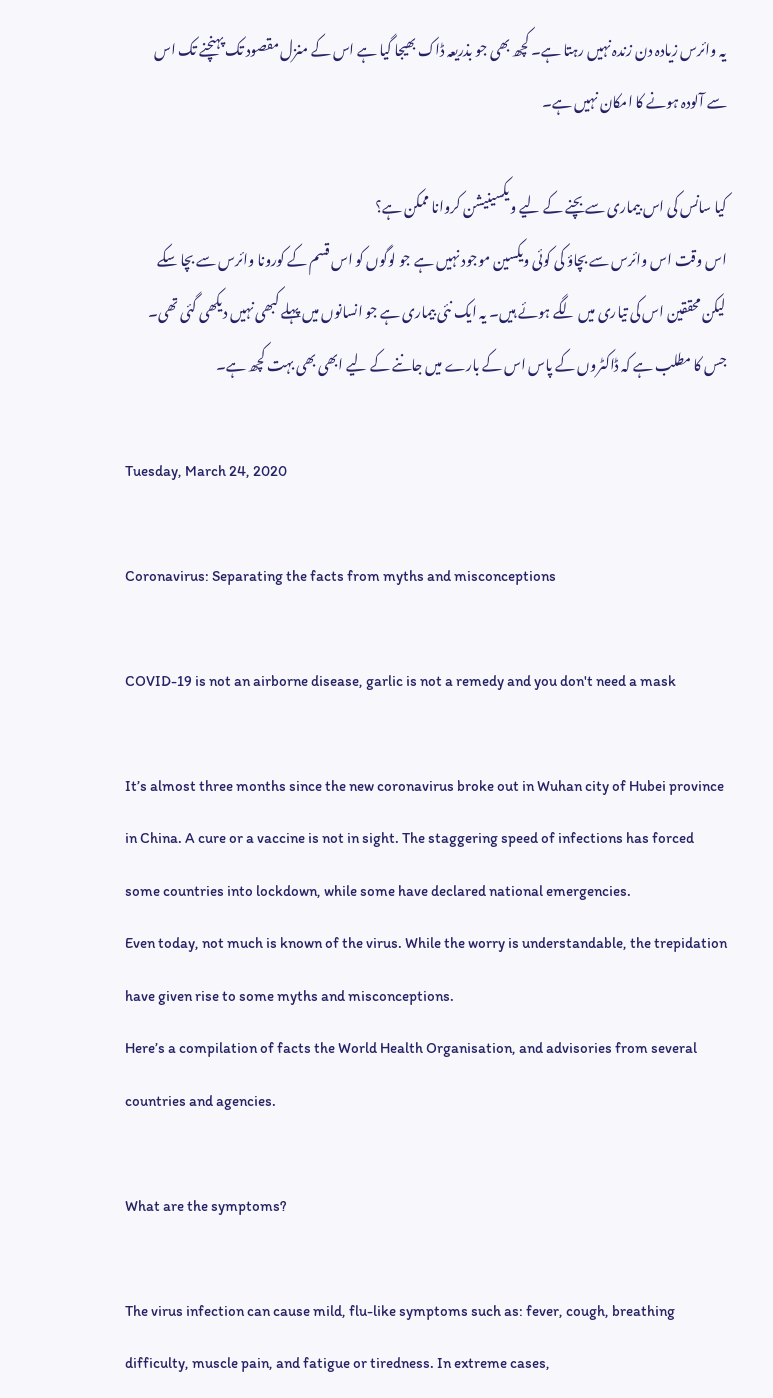یہ وائرس زیادہ دن زندہ نہیں رہتا ہے۔ کچھ بھی جو بذریعہ ڈاک بھیجا گیا ہے اس کے منزل مقصود تک پہنچنے تک اس سے آلودہ ہونے کا امکان نہیں ہے۔

کیا سانس کی اس بیماری سے بچنے کے لیے ویکسینیشن کروانا ممکن ہے؟
اس وقت اس وائرس سے بچاؤ کی کوئی ویکسین موجود نہیں ہے جو لوگوں کو اس قسم کے کورونا وائرس سے بچا سکے لیکن محققین اس کی تیاری میں لگے ہوئے ہیں۔ یہ ایک نئی بیماری ہے جو انسانوں میں پہلے کبھی نہیں دیکھی گئی تھی۔ جس کا مطلب ہے کہ ڈاکٹروں کے پاس اس کے بارے میں جاننے کے لیے ابھی بھی بہت کچھ ہے۔

Tuesday, March 24, 2020

Coronavirus: Separating the facts from myths and misconceptions

COVID-19 is not an airborne disease, garlic is not a remedy and you don't need a mask

It’s almost three months since the new coronavirus broke out in Wuhan city of Hubei province in China. A cure or a vaccine is not in sight. The staggering speed of infections has forced some countries into lockdown, while some have declared national emergencies.
Even today, not much is known of the virus. While the worry is understandable, the trepidation have given rise to some myths and misconceptions.
Here’s a compilation of facts the World Health Organisation, and advisories from several countries and agencies.

What are the symptoms?

The virus infection can cause mild, flu-like symptoms such as: fever, cough, breathing difficulty, muscle pain, and fatigue or tiredness. In extreme cases,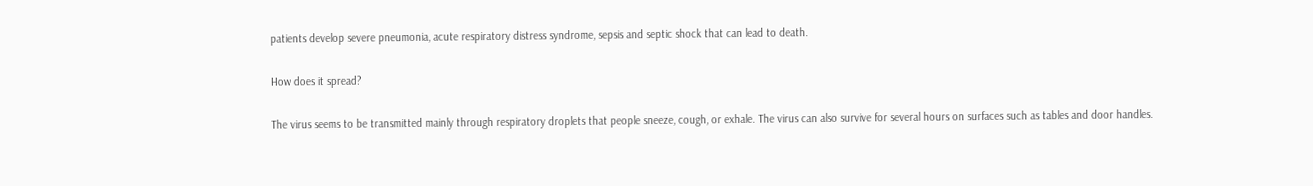patients develop severe pneumonia, acute respiratory distress syndrome, sepsis and septic shock that can lead to death.

How does it spread?

The virus seems to be transmitted mainly through respiratory droplets that people sneeze, cough, or exhale. The virus can also survive for several hours on surfaces such as tables and door handles.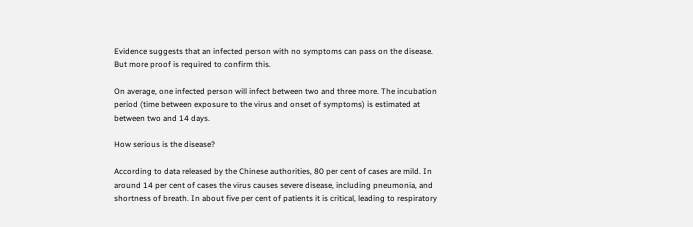Evidence suggests that an infected person with no symptoms can pass on the disease. But more proof is required to confirm this.

On average, one infected person will infect between two and three more. The incubation period (time between exposure to the virus and onset of symptoms) is estimated at between two and 14 days.

How serious is the disease?

According to data released by the Chinese authorities, 80 per cent of cases are mild. In around 14 per cent of cases the virus causes severe disease, including pneumonia, and shortness of breath. In about five per cent of patients it is critical, leading to respiratory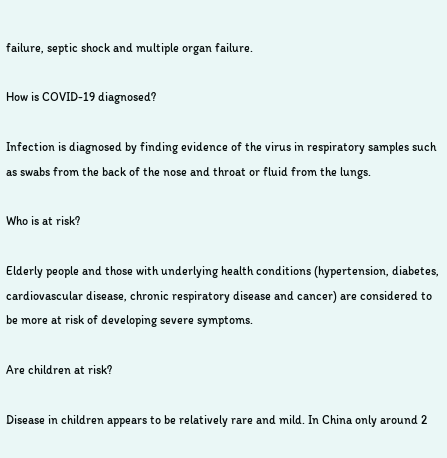failure, septic shock and multiple organ failure.

How is COVID-19 diagnosed?

Infection is diagnosed by finding evidence of the virus in respiratory samples such as swabs from the back of the nose and throat or fluid from the lungs.

Who is at risk?

Elderly people and those with underlying health conditions (hypertension, diabetes, cardiovascular disease, chronic respiratory disease and cancer) are considered to be more at risk of developing severe symptoms.

Are children at risk?

Disease in children appears to be relatively rare and mild. In China only around 2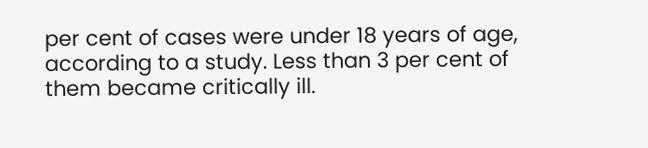per cent of cases were under 18 years of age, according to a study. Less than 3 per cent of them became critically ill.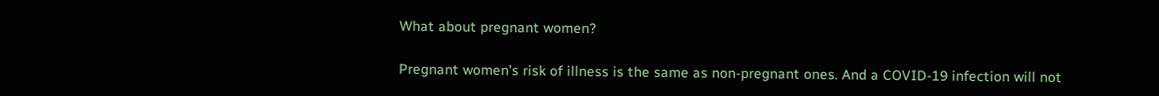What about pregnant women?

Pregnant women’s risk of illness is the same as non-pregnant ones. And a COVID-19 infection will not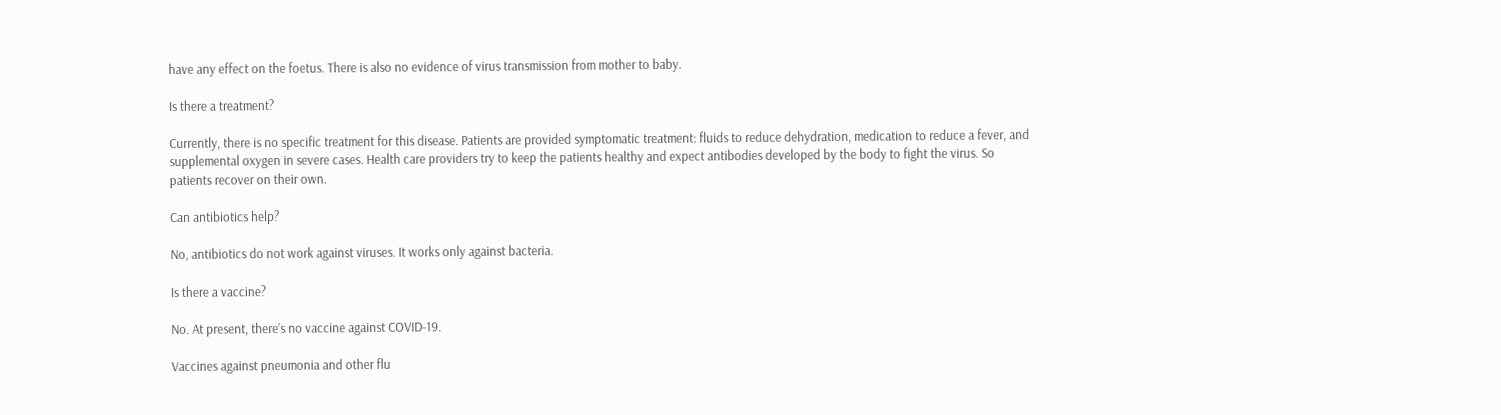have any effect on the foetus. There is also no evidence of virus transmission from mother to baby.

Is there a treatment?

Currently, there is no specific treatment for this disease. Patients are provided symptomatic treatment: fluids to reduce dehydration, medication to reduce a fever, and supplemental oxygen in severe cases. Health care providers try to keep the patients healthy and expect antibodies developed by the body to fight the virus. So patients recover on their own.

Can antibiotics help?

No, antibiotics do not work against viruses. It works only against bacteria.

Is there a vaccine?

No. At present, there’s no vaccine against COVID-19.

Vaccines against pneumonia and other flu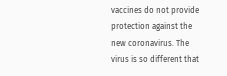vaccines do not provide protection against the new coronavirus. The virus is so different that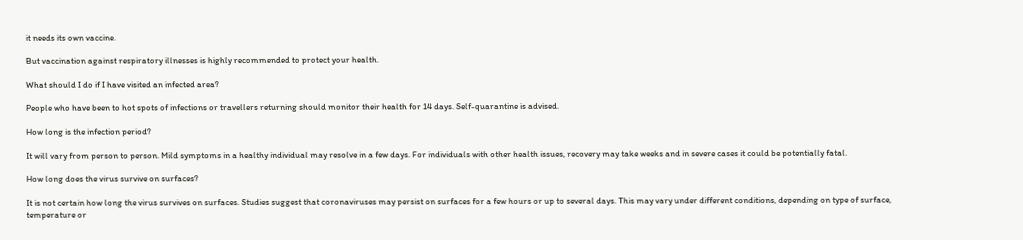it needs its own vaccine.

But vaccination against respiratory illnesses is highly recommended to protect your health.

What should I do if I have visited an infected area?

People who have been to hot spots of infections or travellers returning should monitor their health for 14 days. Self-quarantine is advised.

How long is the infection period?

It will vary from person to person. Mild symptoms in a healthy individual may resolve in a few days. For individuals with other health issues, recovery may take weeks and in severe cases it could be potentially fatal.

How long does the virus survive on surfaces?

It is not certain how long the virus survives on surfaces. Studies suggest that coronaviruses may persist on surfaces for a few hours or up to several days. This may vary under different conditions, depending on type of surface, temperature or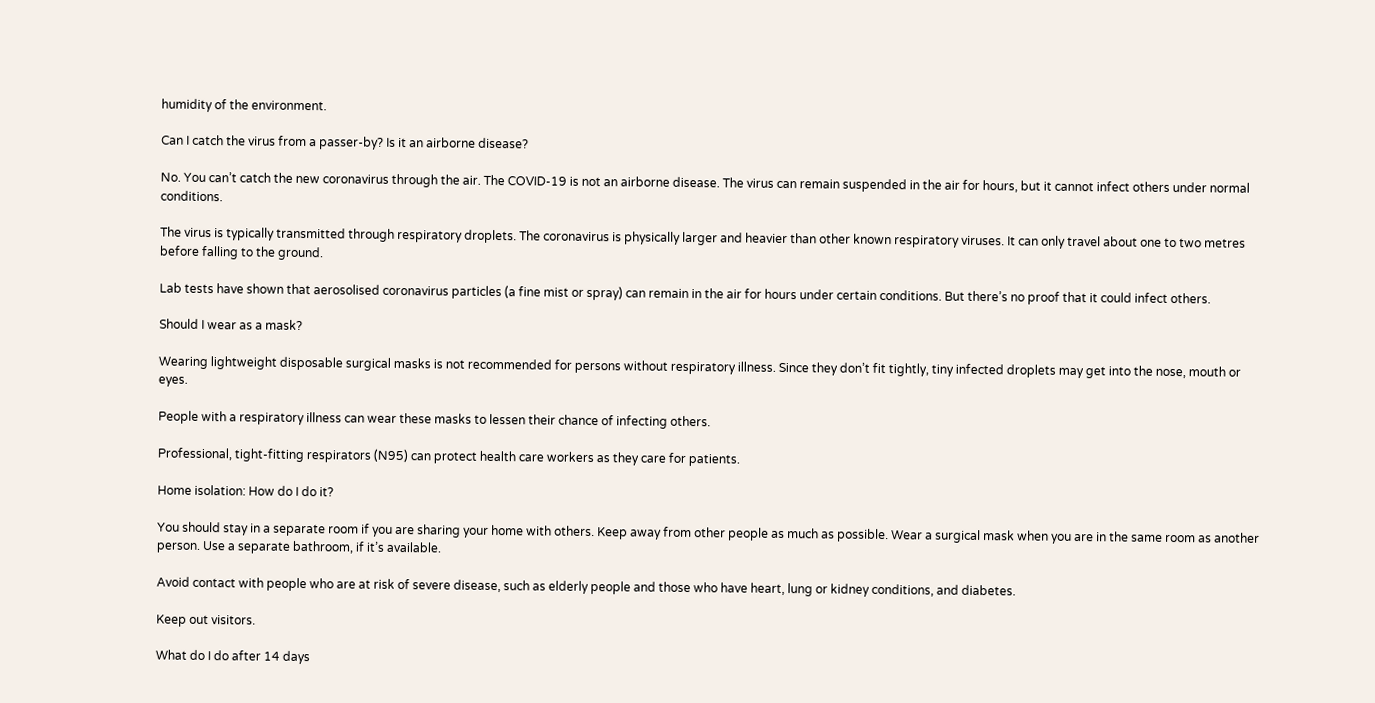humidity of the environment.

Can I catch the virus from a passer-by? Is it an airborne disease?

No. You can’t catch the new coronavirus through the air. The COVID-19 is not an airborne disease. The virus can remain suspended in the air for hours, but it cannot infect others under normal conditions.

The virus is typically transmitted through respiratory droplets. The coronavirus is physically larger and heavier than other known respiratory viruses. It can only travel about one to two metres before falling to the ground.

Lab tests have shown that aerosolised coronavirus particles (a fine mist or spray) can remain in the air for hours under certain conditions. But there’s no proof that it could infect others.

Should I wear as a mask?

Wearing lightweight disposable surgical masks is not recommended for persons without respiratory illness. Since they don’t fit tightly, tiny infected droplets may get into the nose, mouth or eyes.

People with a respiratory illness can wear these masks to lessen their chance of infecting others.

Professional, tight-fitting respirators (N95) can protect health care workers as they care for patients.

Home isolation: How do I do it?

You should stay in a separate room if you are sharing your home with others. Keep away from other people as much as possible. Wear a surgical mask when you are in the same room as another person. Use a separate bathroom, if it’s available.

Avoid contact with people who are at risk of severe disease, such as elderly people and those who have heart, lung or kidney conditions, and diabetes.

Keep out visitors.

What do I do after 14 days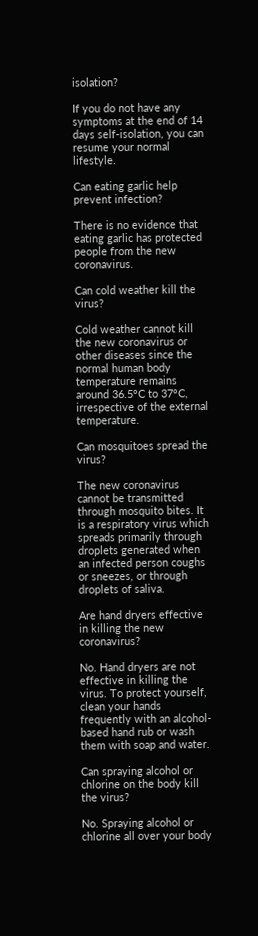isolation?

If you do not have any symptoms at the end of 14 days self-isolation, you can resume your normal lifestyle.

Can eating garlic help prevent infection?

There is no evidence that eating garlic has protected people from the new coronavirus.

Can cold weather kill the virus?

Cold weather cannot kill the new coronavirus or other diseases since the normal human body temperature remains around 36.5°C to 37°C, irrespective of the external temperature.

Can mosquitoes spread the virus?

The new coronavirus cannot be transmitted through mosquito bites. It is a respiratory virus which spreads primarily through droplets generated when an infected person coughs or sneezes, or through droplets of saliva.

Are hand dryers effective in killing the new coronavirus?

No. Hand dryers are not effective in killing the virus. To protect yourself, clean your hands frequently with an alcohol-based hand rub or wash them with soap and water.

Can spraying alcohol or chlorine on the body kill the virus?

No. Spraying alcohol or chlorine all over your body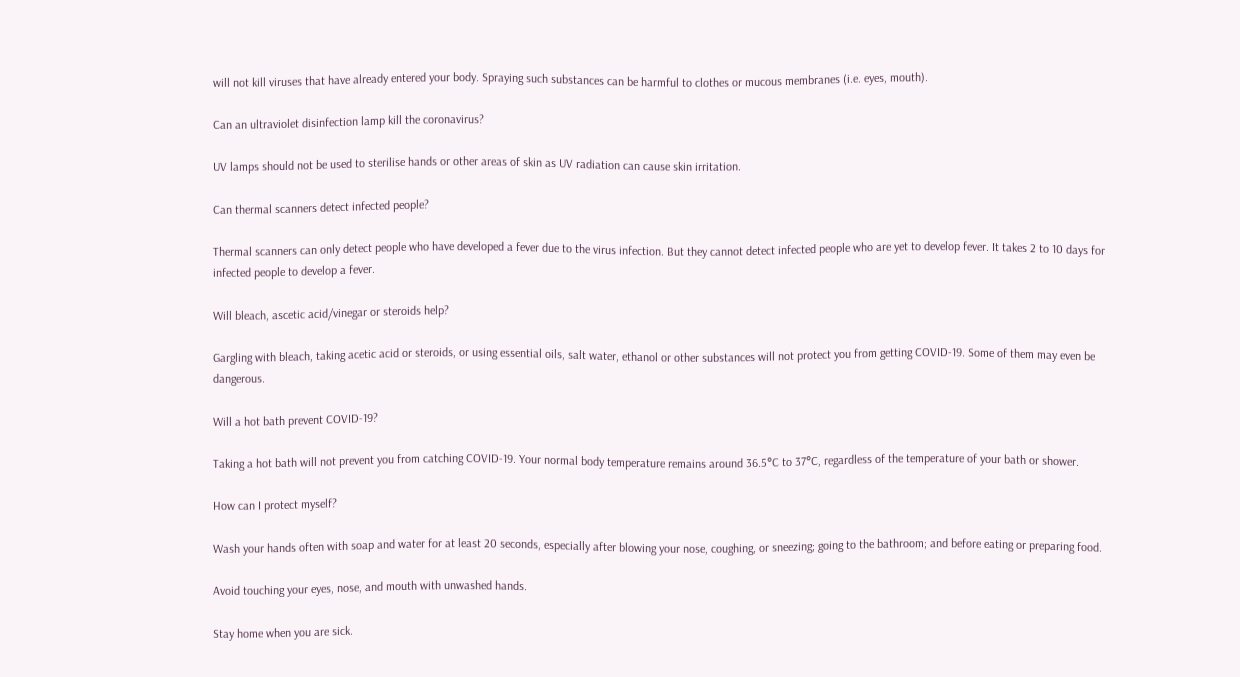will not kill viruses that have already entered your body. Spraying such substances can be harmful to clothes or mucous membranes (i.e. eyes, mouth).

Can an ultraviolet disinfection lamp kill the coronavirus?

UV lamps should not be used to sterilise hands or other areas of skin as UV radiation can cause skin irritation.

Can thermal scanners detect infected people?

Thermal scanners can only detect people who have developed a fever due to the virus infection. But they cannot detect infected people who are yet to develop fever. It takes 2 to 10 days for infected people to develop a fever.

Will bleach, ascetic acid/vinegar or steroids help?

Gargling with bleach, taking acetic acid or steroids, or using essential oils, salt water, ethanol or other substances will not protect you from getting COVID-19. Some of them may even be dangerous.

Will a hot bath prevent COVID-19?

Taking a hot bath will not prevent you from catching COVID-19. Your normal body temperature remains around 36.5°C to 37°C, regardless of the temperature of your bath or shower.

How can I protect myself?

Wash your hands often with soap and water for at least 20 seconds, especially after blowing your nose, coughing, or sneezing; going to the bathroom; and before eating or preparing food.

Avoid touching your eyes, nose, and mouth with unwashed hands.

Stay home when you are sick.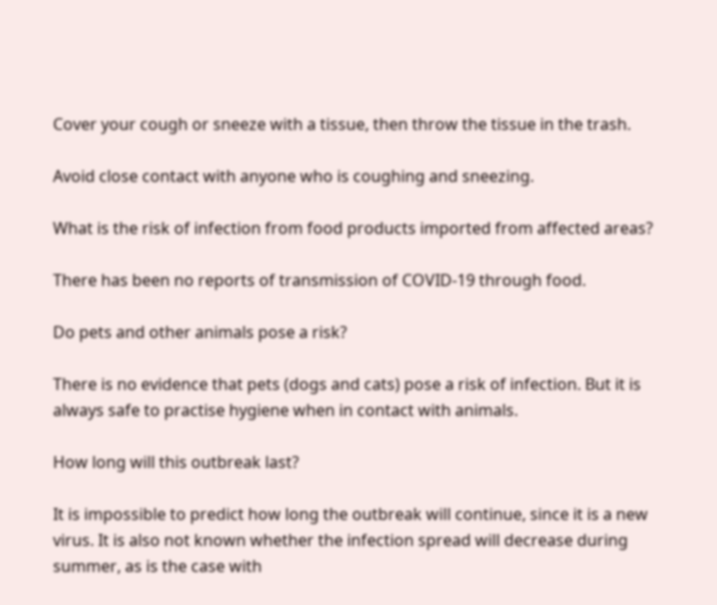Cover your cough or sneeze with a tissue, then throw the tissue in the trash.

Avoid close contact with anyone who is coughing and sneezing.

What is the risk of infection from food products imported from affected areas?

There has been no reports of transmission of COVID-19 through food.

Do pets and other animals pose a risk?

There is no evidence that pets (dogs and cats) pose a risk of infection. But it is always safe to practise hygiene when in contact with animals.

How long will this outbreak last?

It is impossible to predict how long the outbreak will continue, since it is a new virus. It is also not known whether the infection spread will decrease during summer, as is the case with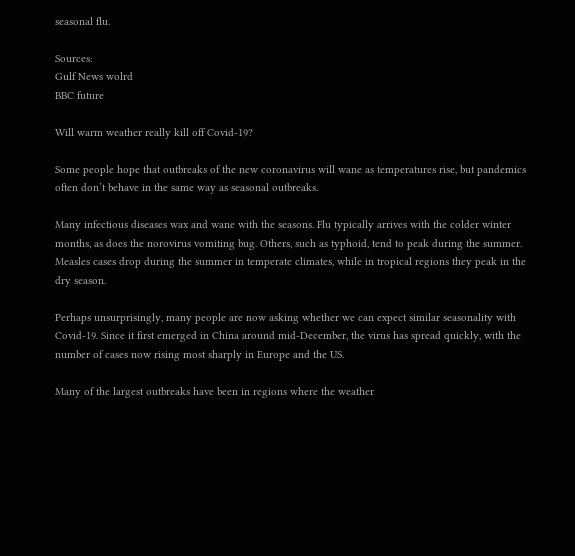seasonal flu.

Sources:
Gulf News wolrd
BBC future

Will warm weather really kill off Covid-19?

Some people hope that outbreaks of the new coronavirus will wane as temperatures rise, but pandemics often don’t behave in the same way as seasonal outbreaks.

Many infectious diseases wax and wane with the seasons. Flu typically arrives with the colder winter months, as does the norovirus vomiting bug. Others, such as typhoid, tend to peak during the summer. Measles cases drop during the summer in temperate climates, while in tropical regions they peak in the dry season.

Perhaps unsurprisingly, many people are now asking whether we can expect similar seasonality with Covid-19. Since it first emerged in China around mid-December, the virus has spread quickly, with the number of cases now rising most sharply in Europe and the US.

Many of the largest outbreaks have been in regions where the weather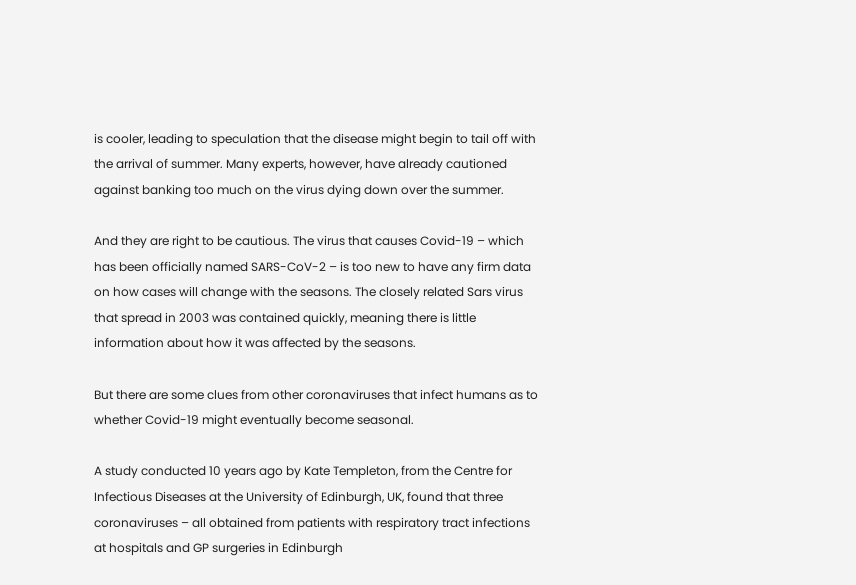is cooler, leading to speculation that the disease might begin to tail off with the arrival of summer. Many experts, however, have already cautioned against banking too much on the virus dying down over the summer.

And they are right to be cautious. The virus that causes Covid-19 – which has been officially named SARS-CoV-2 – is too new to have any firm data on how cases will change with the seasons. The closely related Sars virus that spread in 2003 was contained quickly, meaning there is little information about how it was affected by the seasons.

But there are some clues from other coronaviruses that infect humans as to whether Covid-19 might eventually become seasonal.

A study conducted 10 years ago by Kate Templeton, from the Centre for Infectious Diseases at the University of Edinburgh, UK, found that three coronaviruses – all obtained from patients with respiratory tract infections at hospitals and GP surgeries in Edinburgh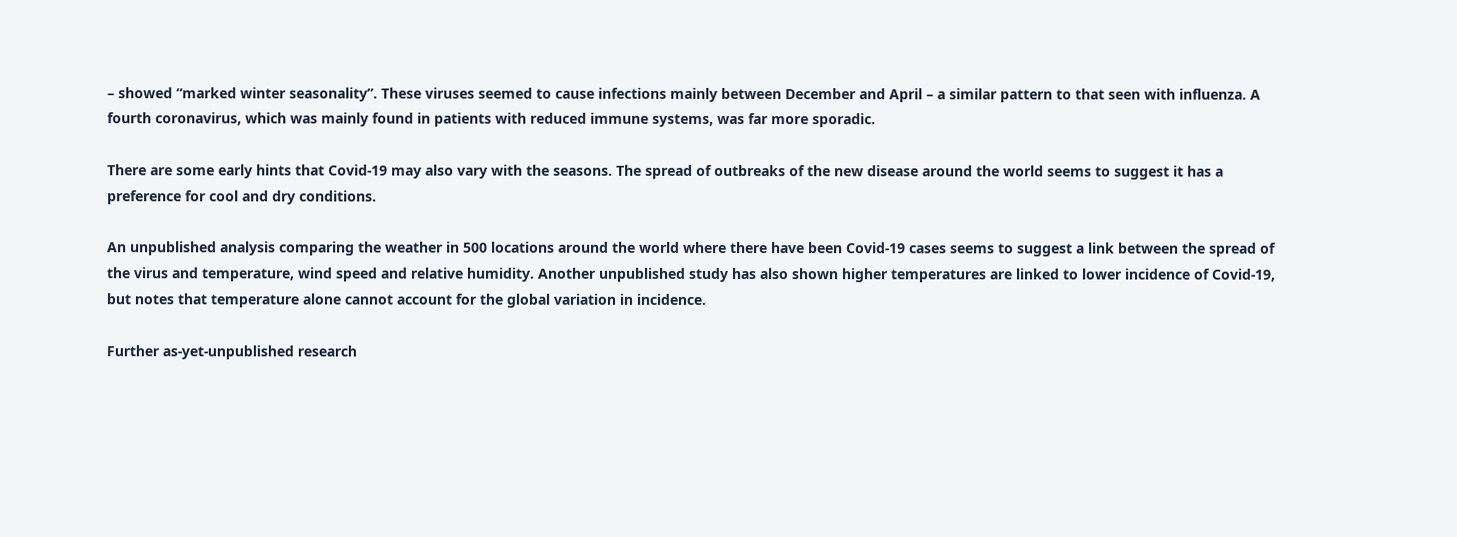– showed “marked winter seasonality”. These viruses seemed to cause infections mainly between December and April – a similar pattern to that seen with influenza. A fourth coronavirus, which was mainly found in patients with reduced immune systems, was far more sporadic.

There are some early hints that Covid-19 may also vary with the seasons. The spread of outbreaks of the new disease around the world seems to suggest it has a preference for cool and dry conditions.

An unpublished analysis comparing the weather in 500 locations around the world where there have been Covid-19 cases seems to suggest a link between the spread of the virus and temperature, wind speed and relative humidity. Another unpublished study has also shown higher temperatures are linked to lower incidence of Covid-19, but notes that temperature alone cannot account for the global variation in incidence.

Further as-yet-unpublished research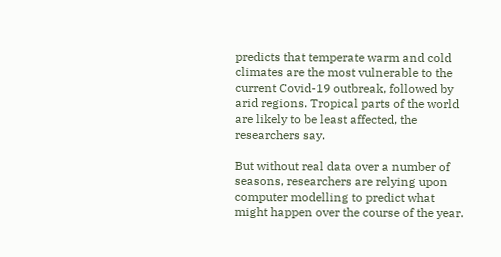predicts that temperate warm and cold climates are the most vulnerable to the current Covid-19 outbreak, followed by arid regions. Tropical parts of the world are likely to be least affected, the researchers say.

But without real data over a number of seasons, researchers are relying upon computer modelling to predict what might happen over the course of the year.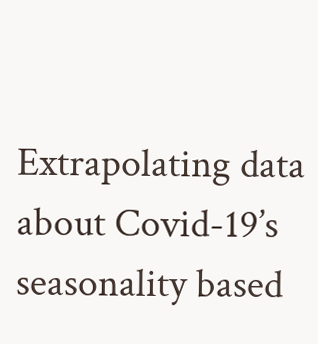Extrapolating data about Covid-19’s seasonality based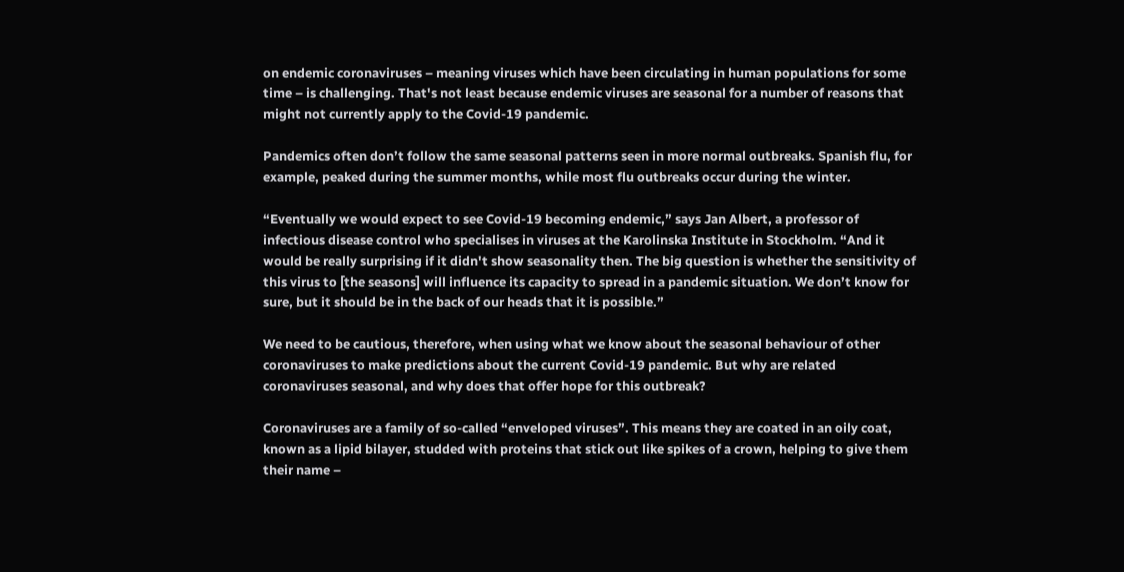on endemic coronaviruses – meaning viruses which have been circulating in human populations for some time – is challenging. That's not least because endemic viruses are seasonal for a number of reasons that might not currently apply to the Covid-19 pandemic.

Pandemics often don’t follow the same seasonal patterns seen in more normal outbreaks. Spanish flu, for example, peaked during the summer months, while most flu outbreaks occur during the winter.

“Eventually we would expect to see Covid-19 becoming endemic,” says Jan Albert, a professor of infectious disease control who specialises in viruses at the Karolinska Institute in Stockholm. “And it would be really surprising if it didn't show seasonality then. The big question is whether the sensitivity of this virus to [the seasons] will influence its capacity to spread in a pandemic situation. We don’t know for sure, but it should be in the back of our heads that it is possible.”

We need to be cautious, therefore, when using what we know about the seasonal behaviour of other coronaviruses to make predictions about the current Covid-19 pandemic. But why are related coronaviruses seasonal, and why does that offer hope for this outbreak?

Coronaviruses are a family of so-called “enveloped viruses”. This means they are coated in an oily coat, known as a lipid bilayer, studded with proteins that stick out like spikes of a crown, helping to give them their name –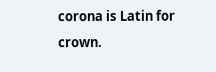corona is Latin for crown.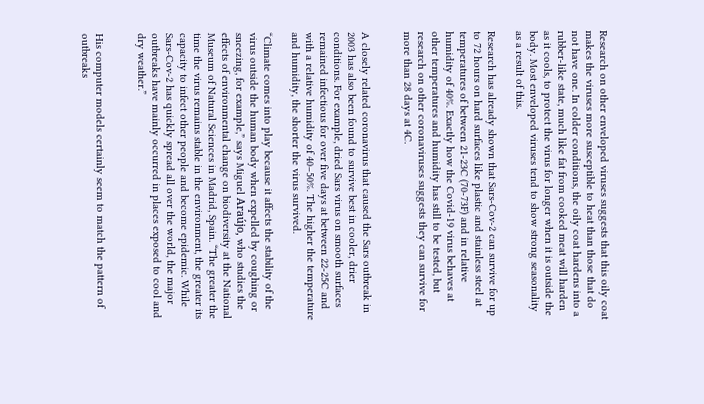Research on other enveloped viruses suggests that this oily coat makes the viruses more susceptible to heat than those that do not have one. In colder conditions, the oily coat hardens into a rubber-like state, much like fat from cooked meat will harden as it cools, to protect the virus for longer when it is outside the body. Most enveloped viruses tend to show strong seasonality as a result of this.

Research has already shown that Sars-Cov-2 can survive for up to 72 hours on hard surfaces like plastic and stainless steel at temperatures of between 21-23C (70-73F) and in relative humidity of 40%. Exactly how the Covid-19 virus behaves at other temperatures and humidity has still to be tested, but research on other coronaviruses suggests they can survive for more than 28 days at 4C.


A closely related coronavirus that caused the Sars outbreak in 2003 has also been found to survive best in cooler, drier conditions. For example, dried Sars virus on smooth surfaces remained infectious for over five days at between 22-25C and with a relative humidity of 40–50%. The higher the temperature and humidity, the shorter the virus survived.

“Climate comes into play because it affects the stability of the virus outside the human body when expelled by coughing or sneezing, for example,” says Miguel Araújo, who studies the effects of environmental change on biodiversity at the National Museum of Natural Sciences in Madrid, Spain. “The greater the time the virus remains stable in the environment, the greater its capacity to infect other people and become epidemic. While Sars-Cov-2 has quickly spread all over the world, the major outbreaks have mainly occurred in places exposed to cool and dry weather.”


His computer models certainly seem to match the pattern of outbreaks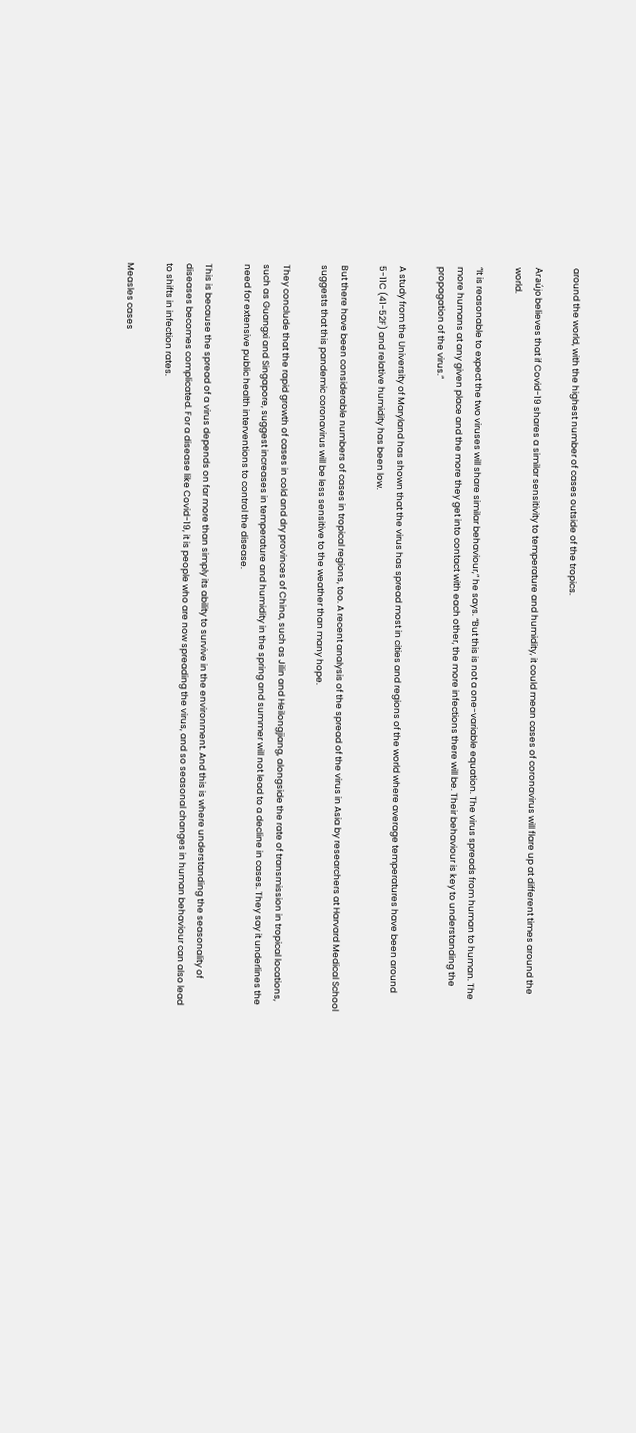around the world, with the highest number of cases outside of the tropics.

Araújo believes that if Covid-19 shares a similar sensitivity to temperature and humidity, it could mean cases of coronavirus will flare up at different times around the world.

“It is reasonable to expect the two viruses will share similar behaviour,” he says. “But this is not a one-variable equation. The virus spreads from human to human. The more humans at any given place and the more they get into contact with each other, the more infections there will be. Their behaviour is key to understanding the propagation of the virus.”

A study from the University of Maryland has shown that the virus has spread most in cities and regions of the world where average temperatures have been around 5-11C (41-52F) and relative humidity has been low.

But there have been considerable numbers of cases in tropical regions, too. A recent analysis of the spread of the virus in Asia by researchers at Harvard Medical School suggests that this pandemic coronavirus will be less sensitive to the weather than many hope.

They conclude that the rapid growth of cases in cold and dry provinces of China, such as Jilin and Heilongjiang, alongside the rate of transmission in tropical locations, such as Guangxi and Singapore, suggest increases in temperature and humidity in the spring and summer will not lead to a decline in cases. They say it underlines the need for extensive public health interventions to control the disease.

This is because the spread of a virus depends on far more than simply its ability to survive in the environment. And this is where understanding the seasonality of diseases becomes complicated. For a disease like Covid-19, it is people who are now spreading the virus, and so seasonal changes in human behaviour can also lead to shifts in infection rates.

Measles cases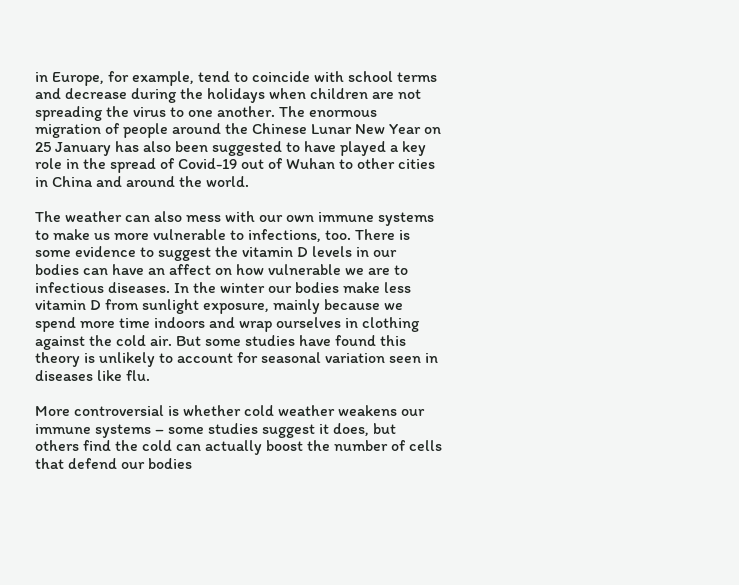in Europe, for example, tend to coincide with school terms and decrease during the holidays when children are not spreading the virus to one another. The enormous migration of people around the Chinese Lunar New Year on 25 January has also been suggested to have played a key role in the spread of Covid-19 out of Wuhan to other cities in China and around the world.

The weather can also mess with our own immune systems to make us more vulnerable to infections, too. There is some evidence to suggest the vitamin D levels in our bodies can have an affect on how vulnerable we are to infectious diseases. In the winter our bodies make less vitamin D from sunlight exposure, mainly because we spend more time indoors and wrap ourselves in clothing against the cold air. But some studies have found this theory is unlikely to account for seasonal variation seen in diseases like flu.

More controversial is whether cold weather weakens our immune systems – some studies suggest it does, but others find the cold can actually boost the number of cells that defend our bodies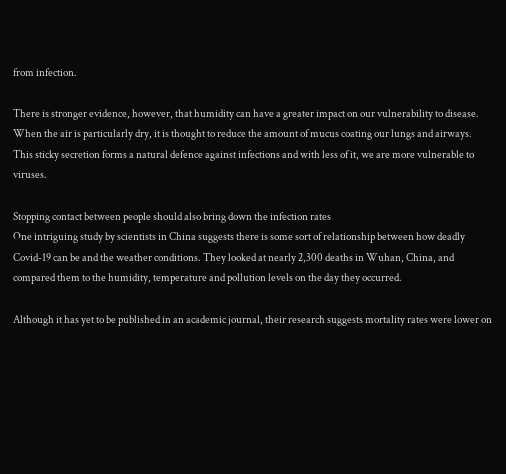from infection.

There is stronger evidence, however, that humidity can have a greater impact on our vulnerability to disease. When the air is particularly dry, it is thought to reduce the amount of mucus coating our lungs and airways. This sticky secretion forms a natural defence against infections and with less of it, we are more vulnerable to viruses.

Stopping contact between people should also bring down the infection rates
One intriguing study by scientists in China suggests there is some sort of relationship between how deadly Covid-19 can be and the weather conditions. They looked at nearly 2,300 deaths in Wuhan, China, and compared them to the humidity, temperature and pollution levels on the day they occurred.

Although it has yet to be published in an academic journal, their research suggests mortality rates were lower on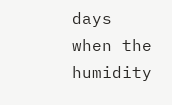days when the humidity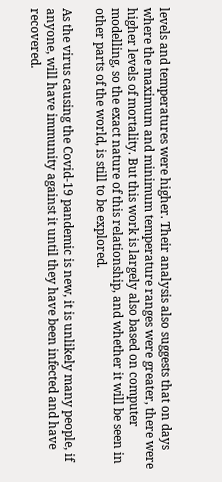levels and temperatures were higher. Their analysis also suggests that on days where the maximum and minimum temperature ranges were greater, there were higher levels of mortality. But this work is largely also based on computer modelling, so the exact nature of this relationship, and whether it will be seen in other parts of the world, is still to be explored.

As the virus causing the Covid-19 pandemic is new, it is unlikely many people, if anyone, will have immunity against it until they have been infected and have recovered.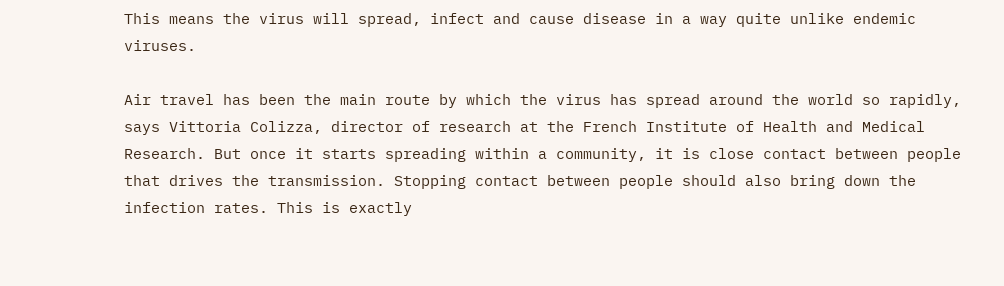This means the virus will spread, infect and cause disease in a way quite unlike endemic viruses.

Air travel has been the main route by which the virus has spread around the world so rapidly, says Vittoria Colizza, director of research at the French Institute of Health and Medical Research. But once it starts spreading within a community, it is close contact between people that drives the transmission. Stopping contact between people should also bring down the infection rates. This is exactly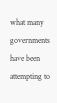what many governments have been attempting to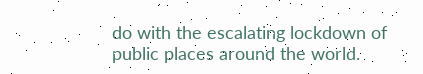do with the escalating lockdown of public places around the world.